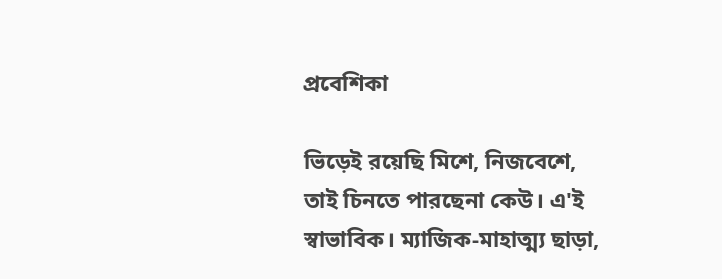প্রবেশিকা

ভিড়েই রয়েছি মিশে, নিজবেশে, তাই চিনতে পারছেনা কেউ। এ'ই স্বাভাবিক। ম্যাজিক-মাহাত্ম্য ছাড়া,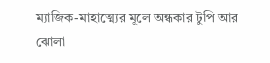ম্যাজিক-মাহাত্ম্যের মূলে অন্ধকার টুপি আর ঝোলা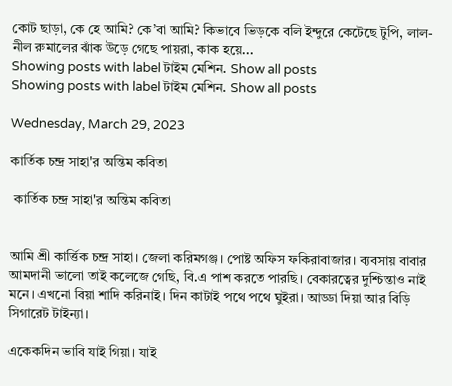কোট ছাড়া, কে হে আমি? কে’বা আমি? কিভাবে ভিড়কে বলি ইন্দুরে কেটেছে টুপি, লাল-নীল রুমালের ঝাঁক উড়ে গেছে পায়রা, কাক হয়ে...
Showing posts with label টাইম মেশিন. Show all posts
Showing posts with label টাইম মেশিন. Show all posts

Wednesday, March 29, 2023

কার্তিক চন্দ্র সাহা'র অন্তিম কবিতা

 কার্তিক চন্দ্র সাহা'র অন্তিম কবিতা


আমি শ্রী কার্ত্তিক চন্দ্র সাহা। জেলা করিমগঞ্জ। পোষ্ট অফিস ফকিরাবাজার। ব্যবসায় বাবার আমদানী ভালো তাই কলেজে গেছি, বি.এ পাশ করতে পারছি। বেকারত্বের দুশ্চিন্তাও নাই মনে। এখনো বিয়া শাদি করিনাই। দিন কাটাই পথে পথে ঘুইরা। আড্ডা দিয়া আর বিড়ি সিগারেট টাইন্যা।

একেকদিন ভাবি যাই গিয়া। যাই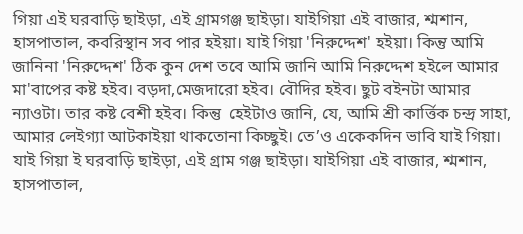গিয়া এই ঘরবাড়ি ছাইড়া, এই গ্রামগঞ্জ ছাইড়া। যাইগিয়া এই বাজার, শ্মশান, হাসপাতাল, কবরিস্থান সব পার হইয়া। যাই গিয়া 'নিরুদ্দেশ' হইয়া। কিন্তু আমি জানিনা 'নিরুদ্দেশ' ঠিক কুন দেশ তবে আমি জানি আমি নিরুদ্দেশ হইলে আমার মা'বাপের কষ্ট হইব। বড়দা,মেজদারো হইব। বৌদির হইব। ছুট বইনটা আমার ন্যাওটা। তার কষ্ট বেশী হইব। কিন্তু  হেইটাও জানি, যে, আমি শ্রী কার্ত্তিক চন্দ্র সাহা, আমার লেইগ্যা আটকাইয়া থাকতোনা কিচ্ছুই। তে’ও একেকদিন ভাবি যাই গিয়া। যাই গিয়া ই ঘরবাড়ি ছাইড়া, এই গ্রাম গঞ্জ ছাইড়া। যাইগিয়া এই বাজার, শ্মশান, হাসপাতাল,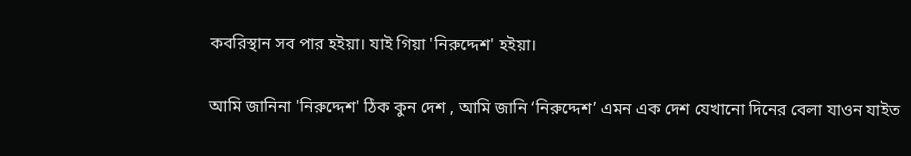কবরিস্থান সব পার হইয়া। যাই গিয়া 'নিরুদ্দেশ' হইয়া।

আমি জানিনা 'নিরুদ্দেশ' ঠিক কুন দেশ , আমি জানি ‘নিরুদ্দেশ’ এমন এক দেশ যেখানো দিনের বেলা যাওন যাইত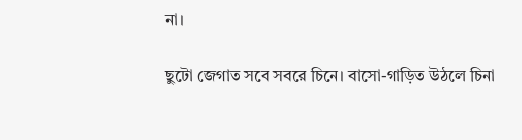না।

ছুটো জেগাত সবে সবরে চিনে। বাসো-গাড়িত উঠলে চিনা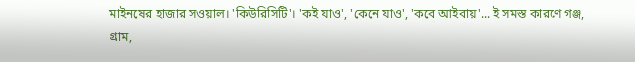মাইনষের হাজার সওয়াল। 'কিউরিসিটি'। 'কই যাও', 'কেনে যাও', 'কবে আইবায়'... ই সমস্ত কারণে গঞ্জ, গ্রাম,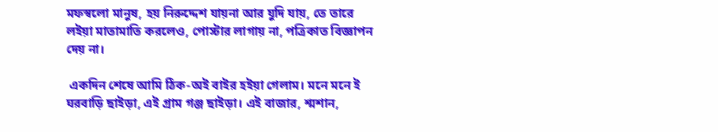মফস্বলো মানুষ, হয় নিরুদ্দেশ যায়না আর যুদি যায়, তে তারে লইয়া মাতামাতি করলেও, পোস্টার লাগায় না, পত্রিকাত বিজ্ঞাপন দেয় না।

 একদিন শেষে আমি ঠিক-অই বাইর হইয়া গেলাম। মনে মনে ই ঘরবাড়ি ছাইড়া, এই গ্রাম গঞ্জ ছাইড়া। এই বাজার, শ্মশান,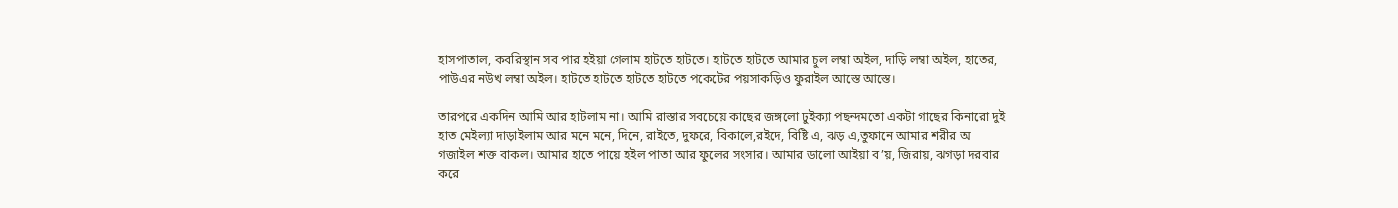হাসপাতাল, কবরিস্থান সব পার হইয়া গেলাম হাটতে হাটতে। হাটতে হাটতে আমার চুল লম্বা অইল, দাড়ি লম্বা অইল, হাতের, পাউএর নউখ লম্বা অইল। হাটতে হাটতে হাটতে হাটতে পকেটের পয়সাকড়িও ফুরাইল আস্তে আস্তে।

তারপরে একদিন আমি আর হাটলাম না। আমি রাস্তার সবচেয়ে কাছের জঙ্গলো ঢুইক্যা পছন্দমতো একটা গাছের কিনারো দুই হাত মেইল্যা দাড়াইলাম আর মনে মনে, দিনে, রাইতে, দুফরে, বিকালে,রইদে, বিষ্টি এ, ঝড় এ,তুফানে আমার শরীর অ গজাইল শক্ত বাকল। আমার হাতে পায়ে হইল পাতা আর ফুলের সংসার। আমার ডালো আইয়া ব’য়, জিরায়, ঝগড়া দরবার করে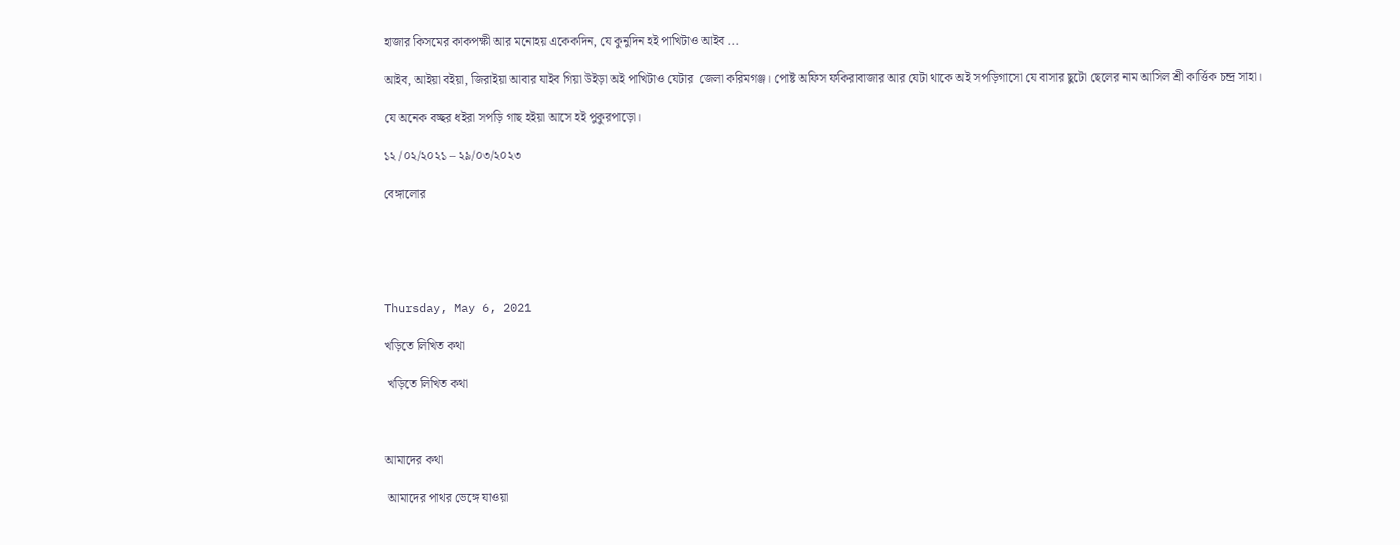হাজার কিসমের কাকপক্ষী আর মনোহয় একেকদিন, যে কুনুদিন হই পাখিটাও আইব ...

আইব, আইয়া বইয়া, জিরাইয়া আবার যাইব গিয়া উইড়া অই পাখিটাও যেটার  জেলা করিমগঞ্জ। পোষ্ট অফিস ফকিরাবাজার আর যেটা থাকে অই সপড়িগাসো যে বাসার ছুটো ছেলের নাম আসিল শ্রী কার্ত্তিক চন্দ্র সাহা।

যে অনেক বচ্ছর ধইরা সপড়ি গাছ হইয়া আসে হই পুকুরপাড়ো।

১২ /০২/২০২১ – ২৯/০৩/২০২৩

বেঙ্গালোর





Thursday, May 6, 2021

খড়িতে লিখিত কথা

 খড়িতে লিখিত কথা



আমাদের কথা

 আমাদের পাথর ভেঙ্গে যাওয়া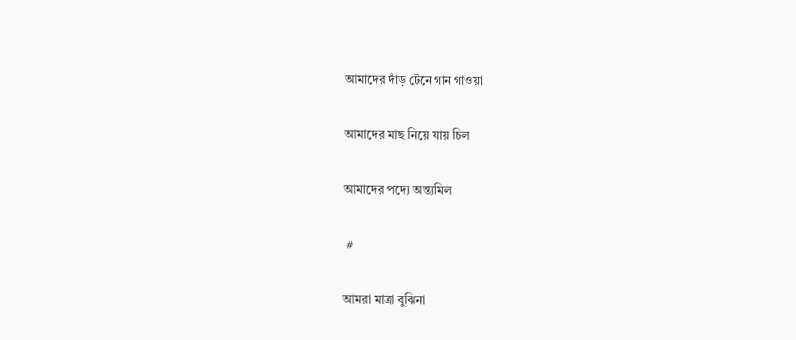আমাদের দাঁড় টেনে গান গাওয়া

আমাদের মাছ নিয়ে যায় চিল

আমাদের পদ্যে অন্ত্যমিল

 #

আমরা মাত্রা বুঝিনা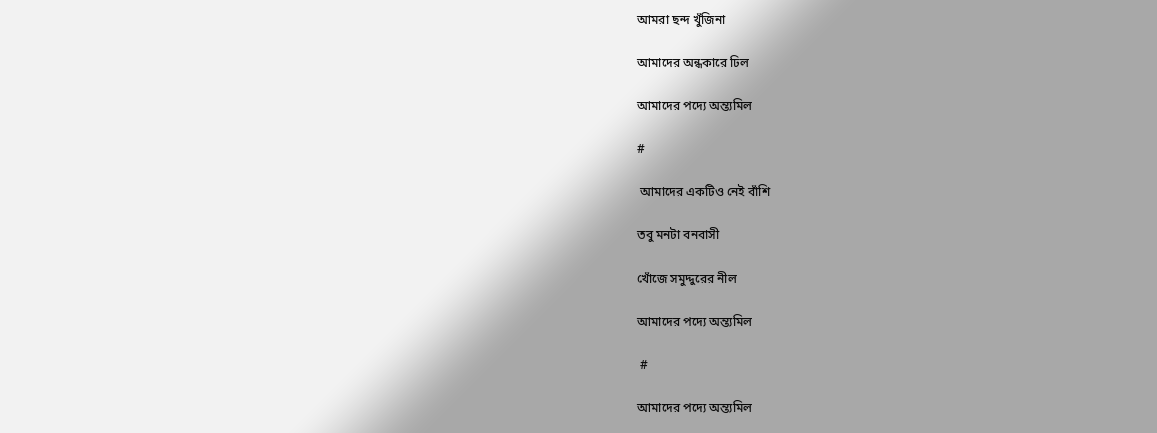আমরা ছন্দ খুঁজিনা

আমাদের অন্ধকারে ঢিল

আমাদের পদ্যে অন্ত্যমিল

#

 আমাদের একটিও নেই বাঁশি

তবু মনটা বনবাসী

খোঁজে সমুদ্দুরের নীল

আমাদের পদ্যে অন্ত্যমিল

 #

আমাদের পদ্যে অন্ত্যমিল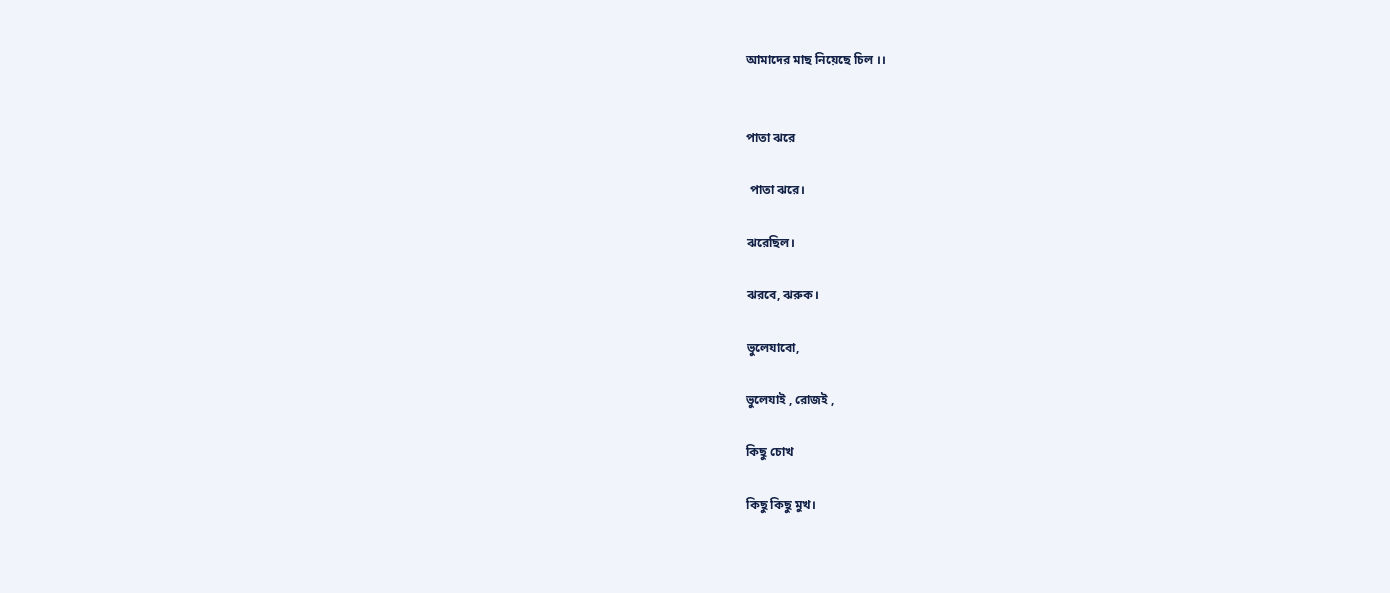আমাদের মাছ নিয়েছে চিল ।।


পাতা ঝরে

 পাতা ঝরে।

ঝরেছিল।

ঝরবে, ঝরুক।

ভুলেযাবো,

ভুলেযাই , রোজই ,

কিছু চোখ

কিছু কিছু মুখ।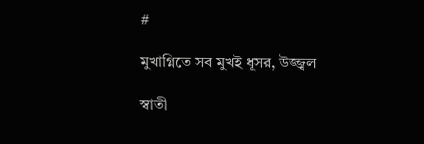#

মুখাগ্নিতে সব মুখই ধূসর, উজ্জ্বল

স্বাতী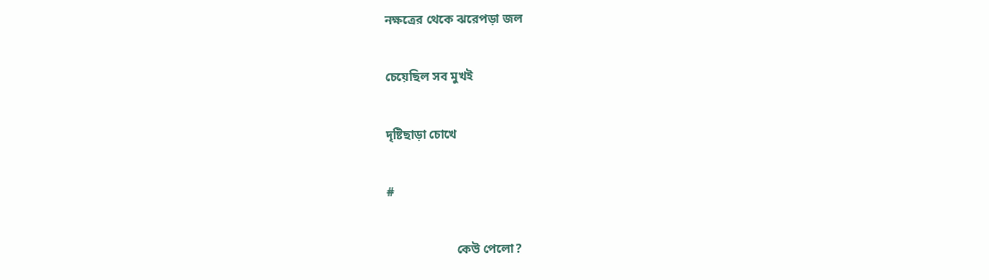নক্ষত্রের থেকে ঝরেপড়া জল

চেয়েছিল সব মুখই

দৃষ্টিছাড়া চোখে

#

                      কেউ পেলো?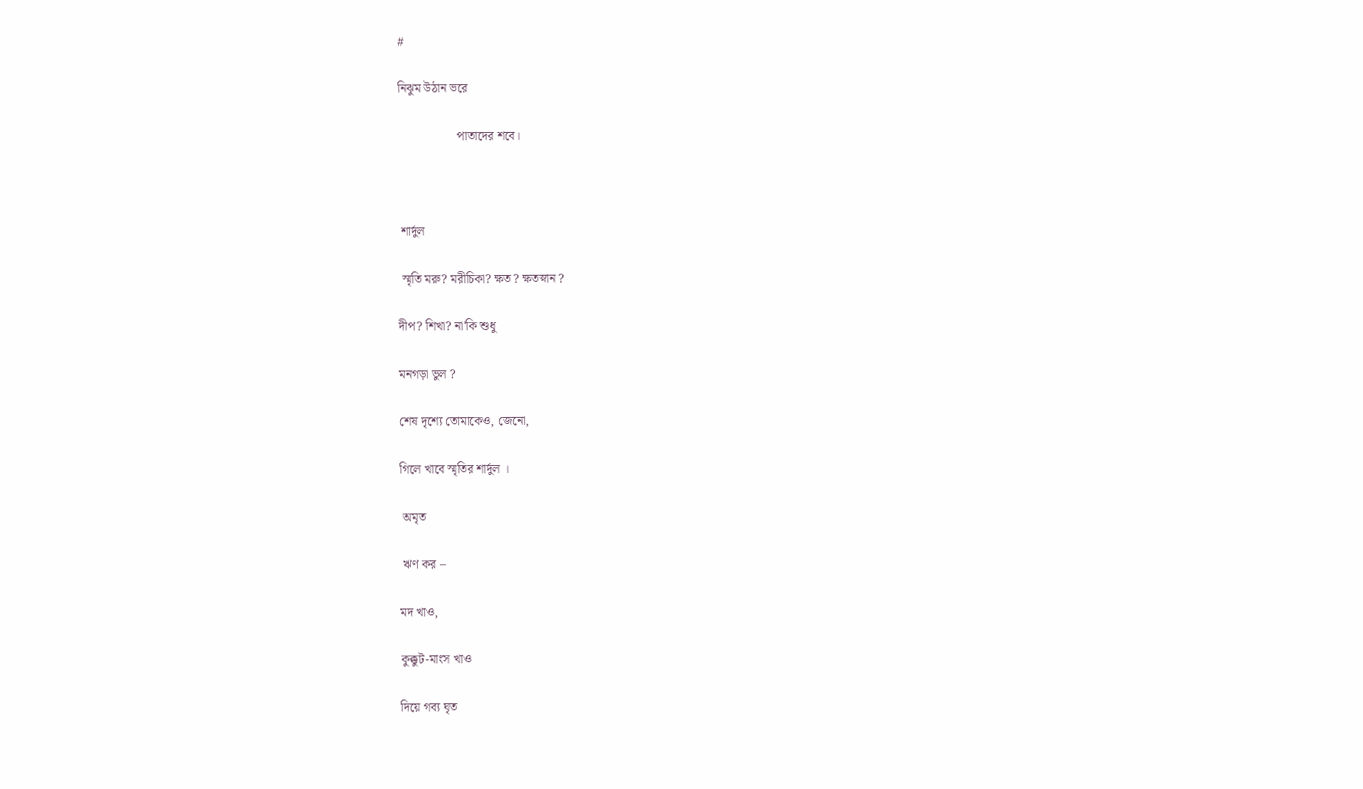#

নিঝুম উঠান ভরে

                   পাতাদের শবে।



 শার্দুল

 স্মৃতি মরু? মরীচিকা? ক্ষত ? ক্ষতস্নান ?

দীপ? শিখা? না'কি শুধু

মনগড়া ভুল ?

শেষ দৃশ্যে তোমাকেও, জেনো,

গিলে খাবে স্মৃতির শার্দুল ।

 অমৃত

 ঋণ কর –

মদ খাও,

কুক্কুট-মাংস খাও

দিয়ে গব্য ঘৃত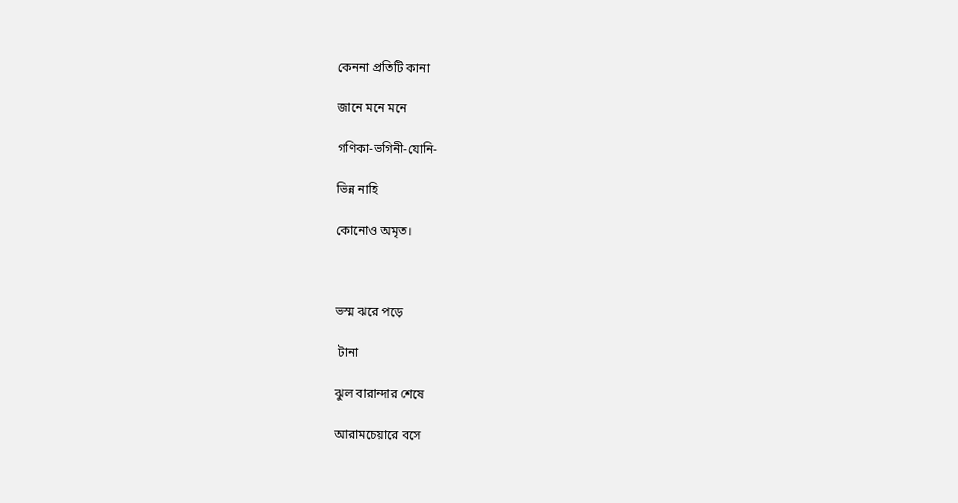কেননা প্রতিটি কানা

জানে মনে মনে

গণিকা-ভগিনী-যোনি-

ভিন্ন নাহি

কোনোও অমৃত।



ভস্ম ঝরে পড়ে

 টানা

ঝুল বারান্দার শেষে

আরামচেয়ারে বসে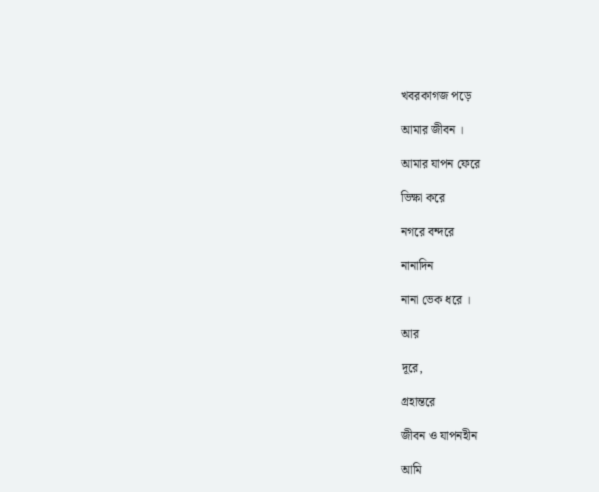খবরকাগজ পড়ে

আমার জীবন ।

আমার যাপন ফেরে

ভিক্ষা করে

নগরে বন্দরে

নানাদিন

নানা ভেক ধরে ।

আর

দূরে,

গ্রহান্তরে

জীবন ও যাপনহীন

আমি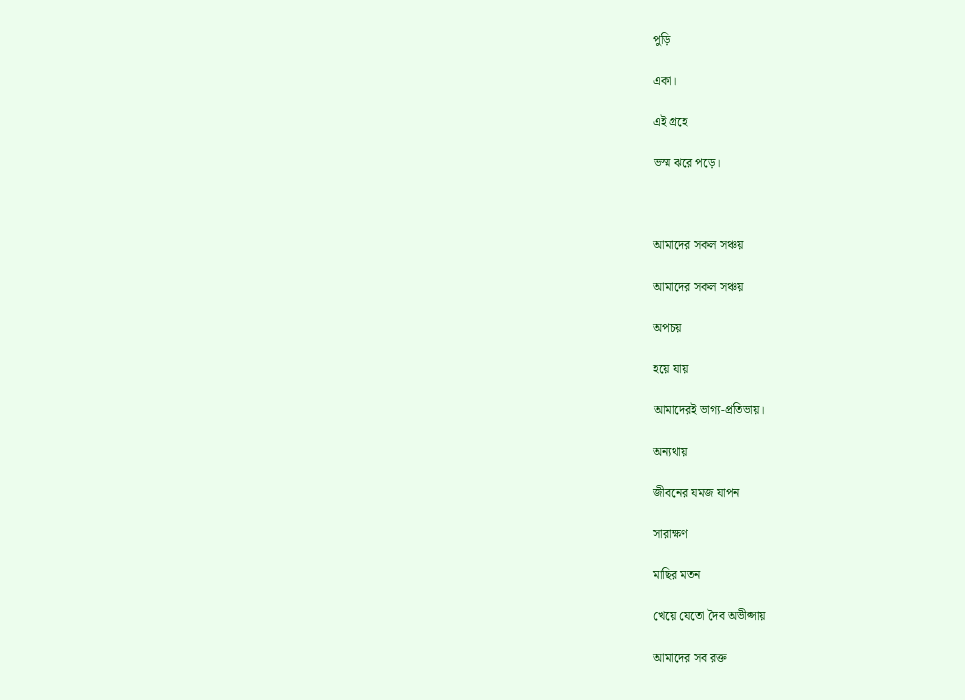পুড়ি

একা।

এই গ্রহে

ভস্ম ঝরে পড়ে।



আমাদের সকল সঞ্চয়

আমাদের সকল সঞ্চয়

অপচয়

হয়ে যায়

আমাদেরই ভাগ্য-প্রতিভায়।

অন্যথায়

জীবনের যমজ যাপন

সারাক্ষণ

মাছির মতন

খেয়ে যেতো দৈব অভীপ্সায়

আমাদের সব রক্ত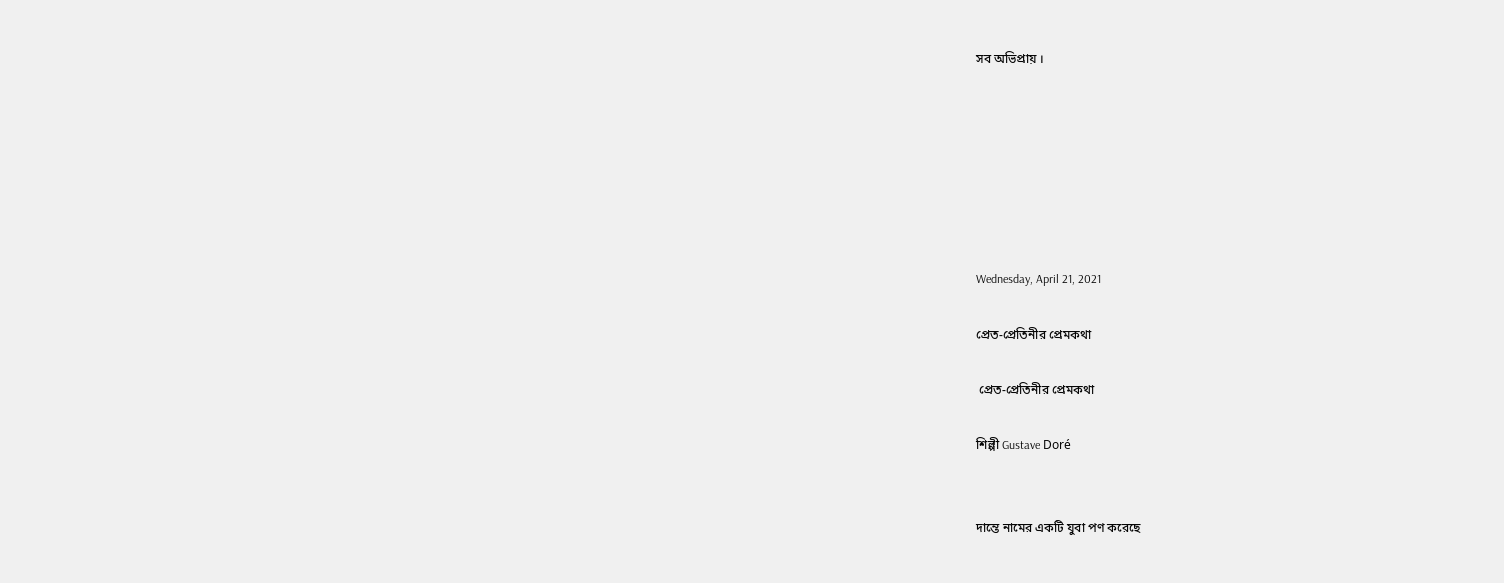সব অভিপ্রায় ।







Wednesday, April 21, 2021

প্রেত-প্রেতিনীর প্রেমকথা

 প্রেত-প্রেতিনীর প্রেমকথা

শিল্পী Gustave Doré


দান্তে নামের একটি যুবা পণ করেছে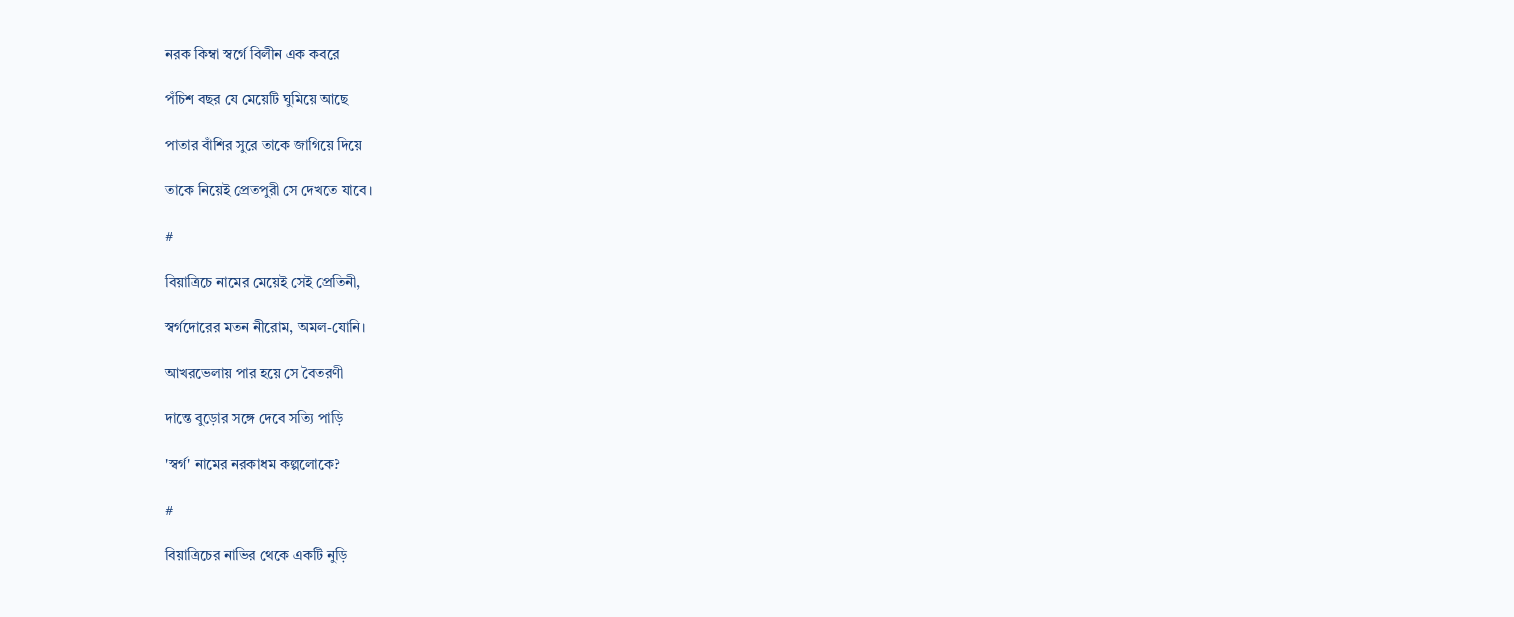নরক কিম্বা স্বর্গে বিলীন এক কবরে

পঁচিশ বছর যে মেয়েটি ঘুমিয়ে আছে

পাতার বাঁশির সুরে তাকে জাগিয়ে দিয়ে

তাকে নিয়েই প্রেতপুরী সে দেখতে যাবে।

#

বিয়াত্রিচে নামের মেয়েই সেই প্রেতিনী,

স্বর্গদোরের মতন নীরোম, অমল-যোনি।

আখরভেলায় পার হয়ে সে বৈতরণী

দান্তে বুড়োর সঙ্গে দেবে সত্যি পাড়ি

'স্বর্গ' নামের নরকাধম কল্পলোকে?

#

বিয়াত্রিচের নাভির থেকে একটি নুড়ি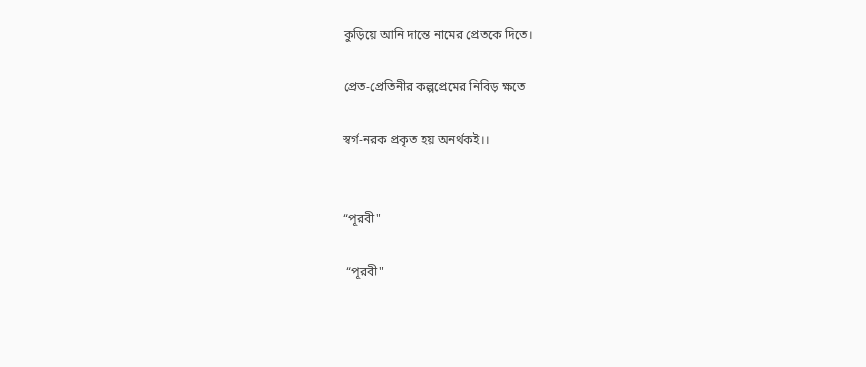কুড়িয়ে আনি দান্তে নামের প্রেতকে দিতে।

প্রেত-প্রেতিনীর কল্পপ্রেমের নিবিড় ক্ষতে

স্বর্গ-নরক প্রকৃত হয় অনর্থকই।।


“পূরবী"

 “পূরবী"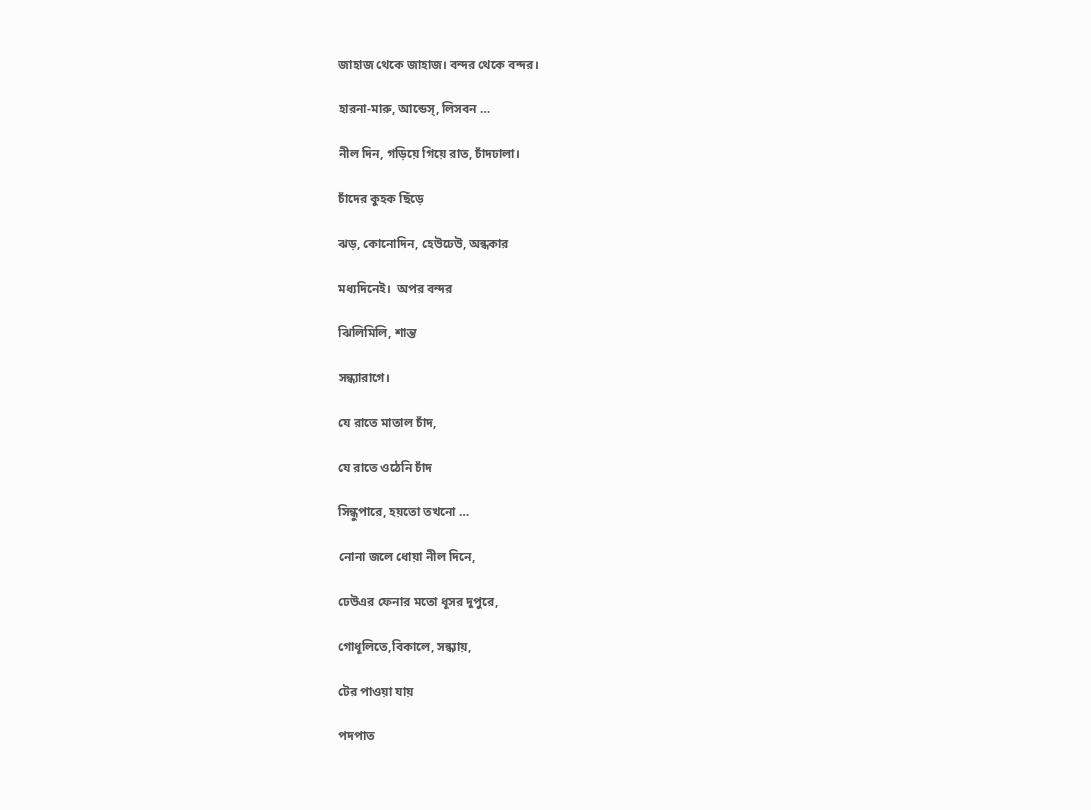জাহাজ থেকে জাহাজ। বন্দর থেকে বন্দর।

হারনা-মারু, আন্ডেস্‌, লিসবন …

নীল দিন, গড়িয়ে গিয়ে রাত, চাঁদঢালা।

চাঁদের কুহক ছিঁড়ে

ঝড়, কোনোদিন, হেউঢেউ, অন্ধকার

মধ্যদিনেই।  অপর বন্দর

ঝিলিমিলি, শান্ত

সন্ধ্যারাগে।

যে রাতে মাতাল চাঁদ,

যে রাতে ওঠেনি চাঁদ

সিন্ধুপারে, হয়তো তখনো …

নোনা জলে ধোয়া নীল দিনে,

ঢেউএর ফেনার মতো ধূসর দুপুরে,

গোধূলিতে,বিকালে, সন্ধ্যায়,

টের পাওয়া যায়

পদপাত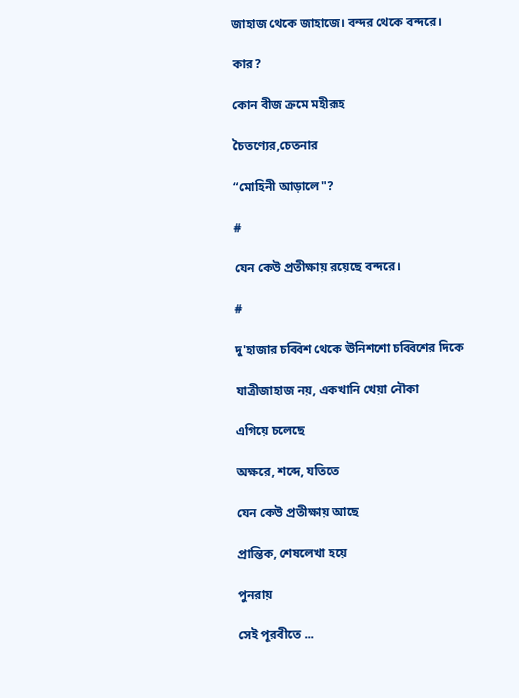জাহাজ থেকে জাহাজে। বন্দর থেকে বন্দরে।

কার?

কোন বীজ ক্রমে মহীরূহ

চৈতণ্যের,চেতনার

“মোহিনী আড়ালে"?

#

যেন কেউ প্রতীক্ষায় রয়েছে বন্দরে।

#

দু'হাজার চব্বিশ থেকে ঊনিশশো চব্বিশের দিকে

যাত্রীজাহাজ নয়, একখানি খেয়া নৌকা

এগিয়ে চলেছে

অক্ষরে, শব্দে, যতিতে

যেন কেউ প্রতীক্ষায় আছে

প্রান্তিক, শেষলেখা হয়ে

পুনরায়

সেই পূরবীতে ...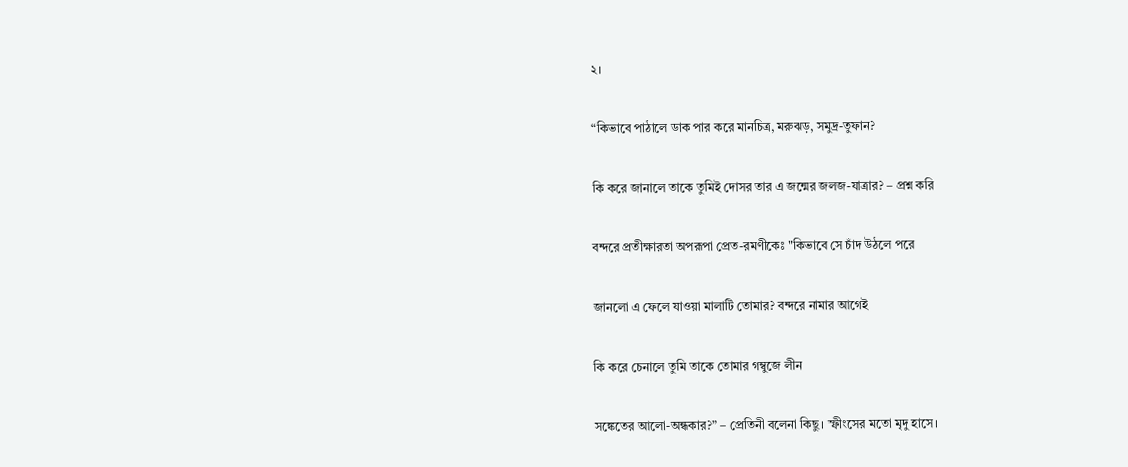২।

“কিভাবে পাঠালে ডাক পার করে মানচিত্র, মরুঝড়, সমুদ্র-তুফান?

কি করে জানালে তাকে তুমিই দোসর তার এ জন্মের জলজ-যাত্রার? – প্রশ্ন করি

বন্দরে প্রতীক্ষারতা অপরূপা প্রেত-রমণীকেঃ "কিভাবে সে চাঁদ উঠলে পরে

জানলো এ ফেলে যাওয়া মালাটি তোমার? বন্দরে নামার আগেই

কি করে চেনালে তুমি তাকে তোমার গম্বুজে লীন

সঙ্কেতের আলো-অন্ধকার?” – প্রেতিনী বলেনা কিছু। স্ফীংসের মতো মৃদু হাসে।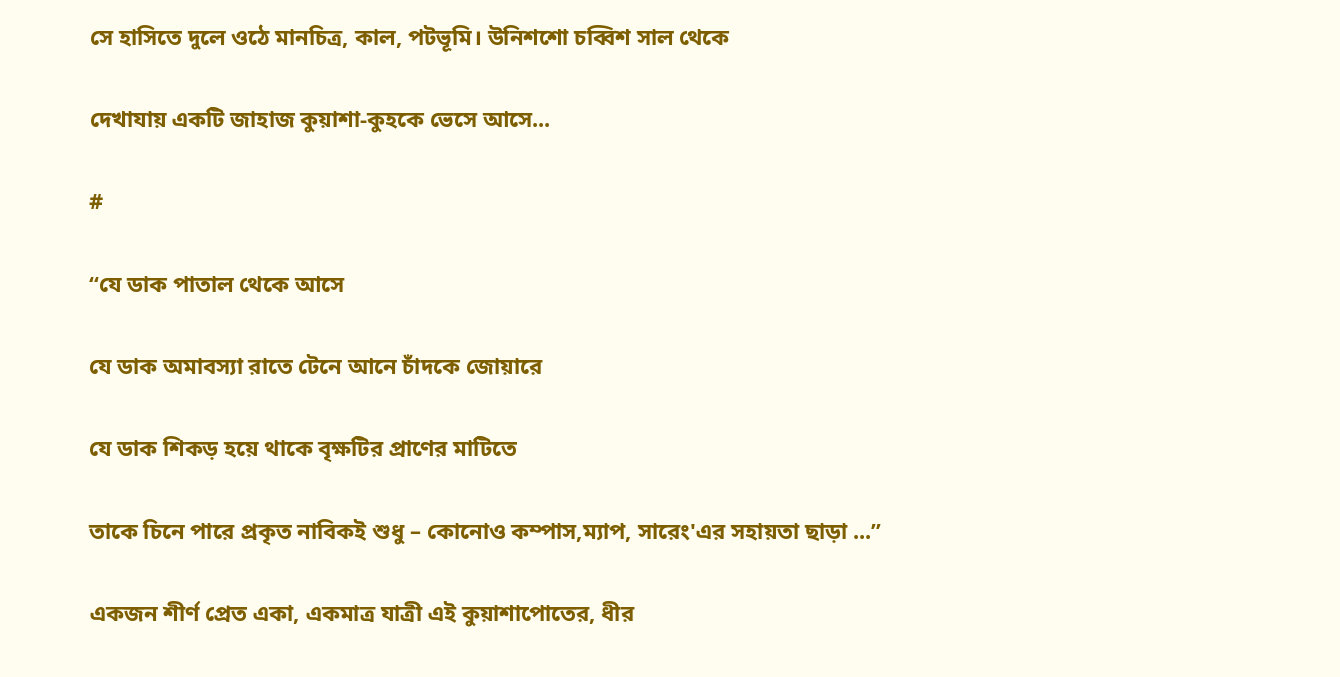সে হাসিতে দুলে ওঠে মানচিত্র, কাল, পটভূমি। উনিশশো চব্বিশ সাল থেকে

দেখাযায় একটি জাহাজ কুয়াশা-কুহকে ভেসে আসে...

#

“যে ডাক পাতাল থেকে আসে

যে ডাক অমাবস্যা রাতে টেনে আনে চাঁদকে জোয়ারে

যে ডাক শিকড় হয়ে থাকে বৃক্ষটির প্রাণের মাটিতে

তাকে চিনে পারে প্রকৃত নাবিকই শুধু – কোনোও কম্পাস,ম্যাপ, সারেং'এর সহায়তা ছাড়া ...”

একজন শীর্ণ প্রেত একা, একমাত্র যাত্রী এই কুয়াশাপোতের, ধীর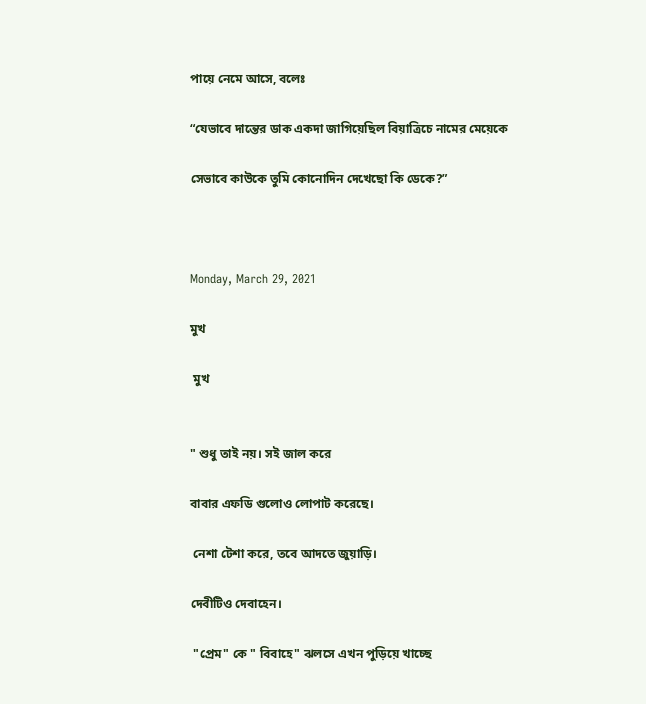পায়ে নেমে আসে, বলেঃ

“যেভাবে দান্তের ডাক একদা জাগিয়েছিল বিয়াত্রিচে নামের মেয়েকে

সেভাবে কাউকে তুমি কোনোদিন দেখেছো কি ডেকে?”



Monday, March 29, 2021

মুখ

 মুখ


" শুধু তাই নয়। সই জাল করে

বাবার এফডি গুলোও লোপাট করেছে।

 নেশা টেশা করে, তবে আদতে জুয়াড়ি।

দেবীটিও দেবাহেন।

 "প্রেম" কে " বিবাহে" ঝলসে এখন পুড়িয়ে খাচ্ছে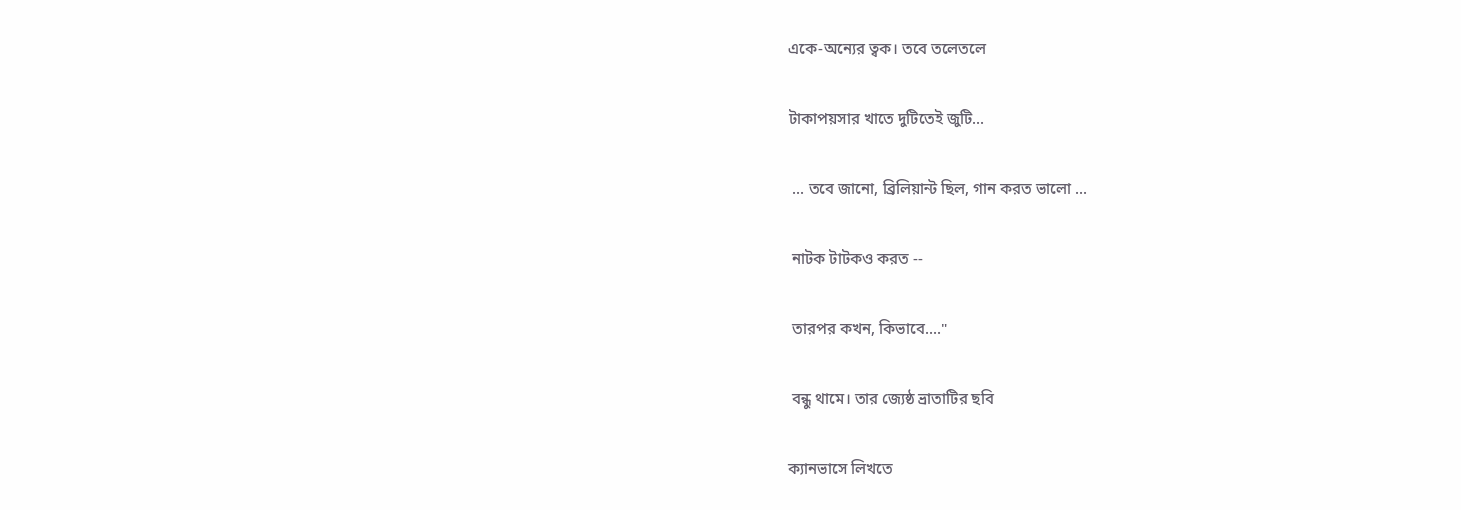একে-অন্যের ত্বক। তবে তলেতলে

টাকাপয়সার খাতে দুটিতেই জুটি...

 ... তবে জানো, ব্রিলিয়ান্ট ছিল, গান করত ভালো ...

 নাটক টাটকও করত --

 তারপর কখন, কিভাবে...."

 বন্ধু থামে। তার জ্যেষ্ঠ ভ্রাতাটির ছবি

ক্যানভাসে লিখতে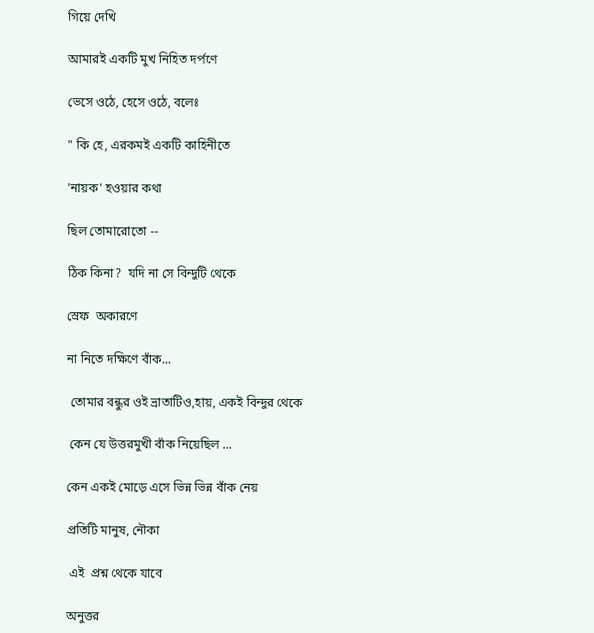গিয়ে দেখি

আমারই একটি মুখ নিহিত দর্পণে

ভেসে ওঠে, হেসে ওঠে, বলেঃ

" কি হে, এরকমই একটি কাহিনীতে

'নায়ক' হওয়ার কথা

ছিল তোমারোতো --

ঠিক কিনা?  যদি না সে বিন্দুটি থেকে

স্রেফ  অকারণে

না নিতে দক্ষিণে বাঁক...

 তোমার বন্ধুর ওই ভ্রাতাটিও,হায়, একই বিন্দুর থেকে

 কেন যে উত্তরমুখী বাঁক নিয়েছিল ...

কেন একই মোড়ে এসে ভিন্ন ভিন্ন বাঁক নেয়

প্রতিটি মানুষ, নৌকা

 এই  প্রশ্ন থেকে যাবে

অনুত্তর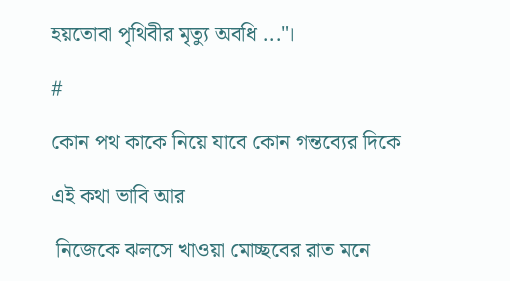হয়তোবা পৃথিবীর মৃত্যু অবধি ..."।

#

কোন পথ কাকে নিয়ে যাবে কোন গন্তব্যের দিকে

এই কথা ভাবি আর

 নিজেকে ঝলসে খাওয়া মোচ্ছবের রাত মনে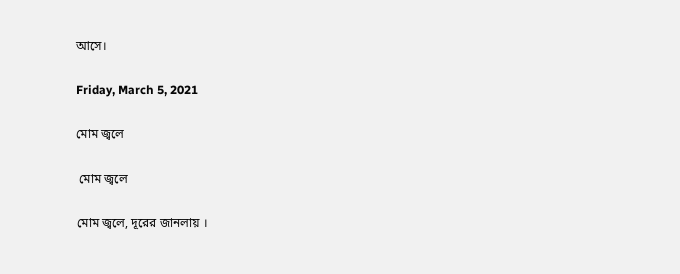আসে।

Friday, March 5, 2021

মোম জ্বলে

 মোম জ্বলে

মোম জ্বলে, দূরের জানলায় ।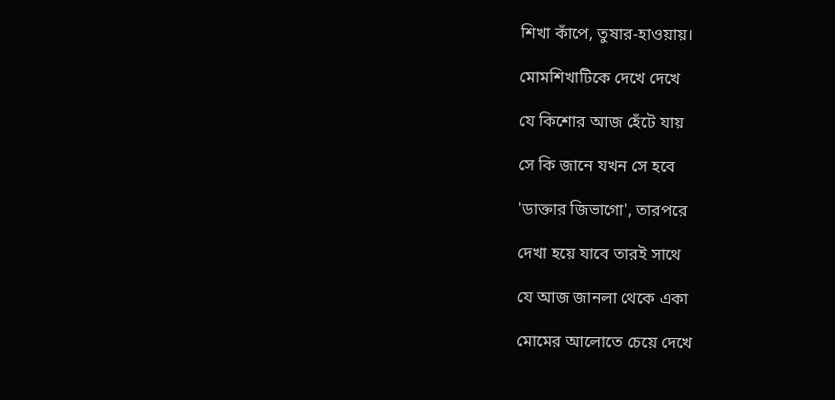শিখা কাঁপে, তুষার-হাওয়ায়।

মোমশিখাটিকে দেখে দেখে

যে কিশোর আজ হেঁটে যায়

সে কি জানে যখন সে হবে

'ডাক্তার জিভাগো', তারপরে

দেখা হয়ে যাবে তারই সাথে

যে আজ জানলা থেকে একা

মোমের আলোতে চেয়ে দেখে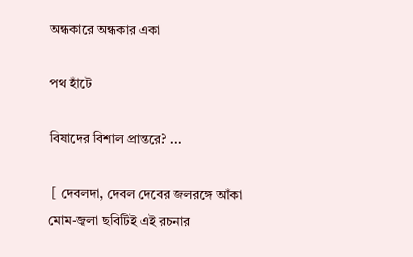অন্ধকারে অন্ধকার একা

পথ হাঁটে

বিষাদের বিশাল প্রান্তরে? ...

 [ দেবলদা, দেবল দেবের জলরঙ্গে আঁকা মোম-জ্বলা ছবিটিই এই রচনার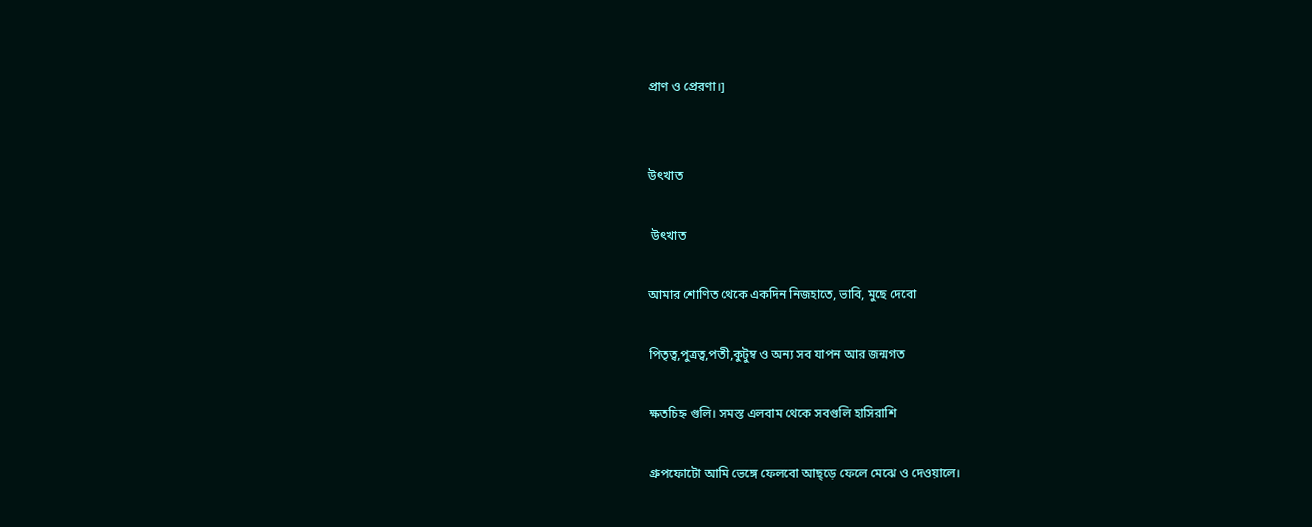প্রাণ ও প্রেরণা।]


উৎখাত

 উৎখাত

আমার শোণিত থেকে একদিন নিজহাতে, ভাবি, মুছে দেবো

পিতৃত্ব,পুত্রত্ব,পতী,কুটুম্ব ও অন্য সব যাপন আর জন্মগত

ক্ষতচিহ্ন গুলি। সমস্ত এলবাম থেকে সবগুলি হাসিরাশি

গ্রুপফোটো আমি ভেঙ্গে ফেলবো আছ্‌ড়ে ফেলে মেঝে ও দেওয়ালে।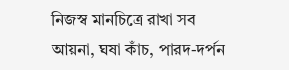নিজস্ব মানচিত্রে রাখা সব আয়না, ঘষা কাঁচ, পারদ-দর্পন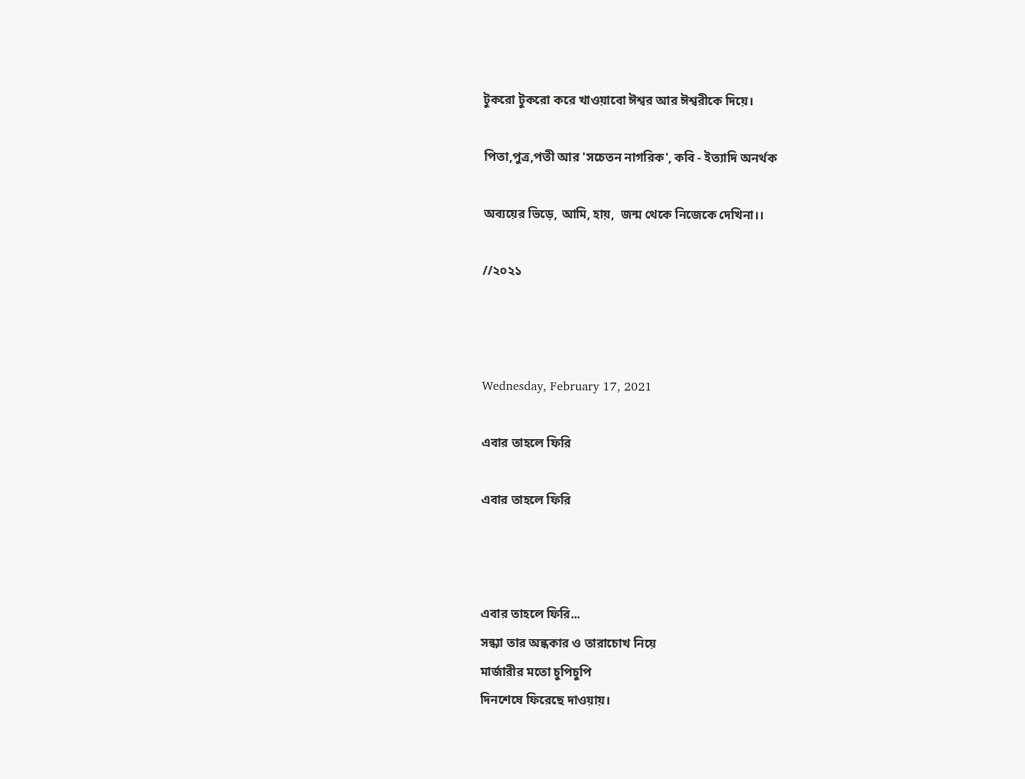টুকরো টুকরো করে খাওয়াবো ঈশ্বর আর ঈশ্বরীকে দিয়ে।

পিতা,পুত্র,পতী আর 'সচেতন নাগরিক', কবি - ইত্যাদি অনর্থক

অব্যয়ের ভিড়ে, আমি, হায়,  জন্ম থেকে নিজেকে দেখিনা।।

//২০২১



Wednesday, February 17, 2021

এবার তাহলে ফিরি

এবার তাহলে ফিরি



এবার তাহলে ফিরি...
সন্ধ্যা তার অন্ধকার ও তারাচোখ নিয়ে
মার্জারীর মতো চুপিচুপি
দিনশেষে ফিরেছে দাওয়ায়।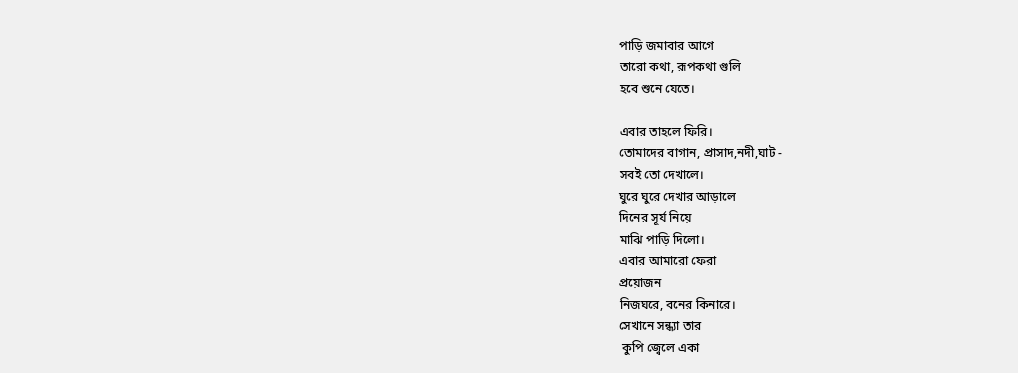পাড়ি জমাবার আগে
তারো কথা, রূপকথা গুলি
হবে শুনে যেতে।

এবার তাহলে ফিরি।
তোমাদের বাগান, প্রাসাদ,নদী,ঘাট -
সবই তো দেখালে।
ঘুরে ঘুরে দেখার আড়ালে
দিনের সূর্য নিয়ে
মাঝি পাড়ি দিলো।
এবার আমারো ফেরা
প্রয়োজন
নিজঘরে, বনের কিনারে।
সেখানে সন্ধ্যা তার
 কুপি জ্বেলে একা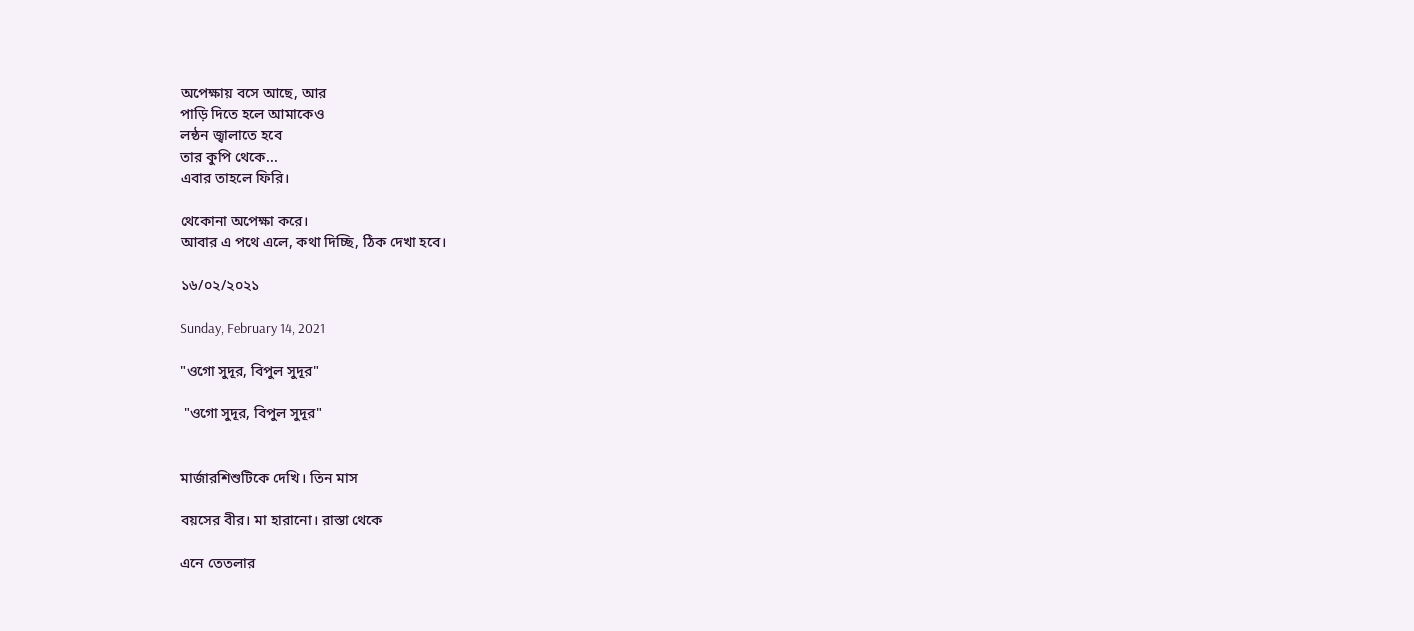অপেক্ষায় বসে আছে, আর
পাড়ি দিতে হলে আমাকেও
লন্ঠন জ্বালাতে হবে
তার কুপি থেকে...
এবার তাহলে ফিরি।

থেকোনা অপেক্ষা করে।
আবার এ পথে এলে, কথা দিচ্ছি, ঠিক দেখা হবে।

১৬/০২/২০২১

Sunday, February 14, 2021

"ওগো সুদূর, বিপুল সুদূর"

 "ওগো সুদূর, বিপুল সুদূর"


মার্জারশিশুটিকে দেখি। তিন মাস

বয়সের বীর। মা হারানো। রাস্তা থেকে

এনে তেতলার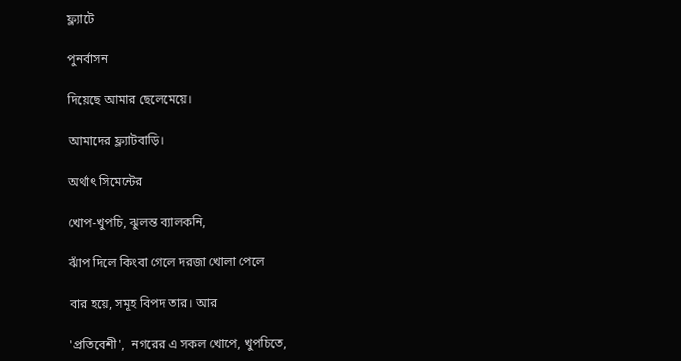ফ্ল্যাটে

পুনর্বাসন

দিয়েছে আমার ছেলেমেয়ে।

আমাদের ফ্ল্যাটবাড়ি।

অর্থাৎ সিমেন্টের

খোপ-খুপচি, ঝুলন্ত ব্যালকনি,

ঝাঁপ দিলে কিংবা গেলে দরজা খোলা পেলে

বার হয়ে, সমূহ বিপদ তার। আর

'প্রতিবেশী',  নগরের এ সকল খোপে, খুপচিতে,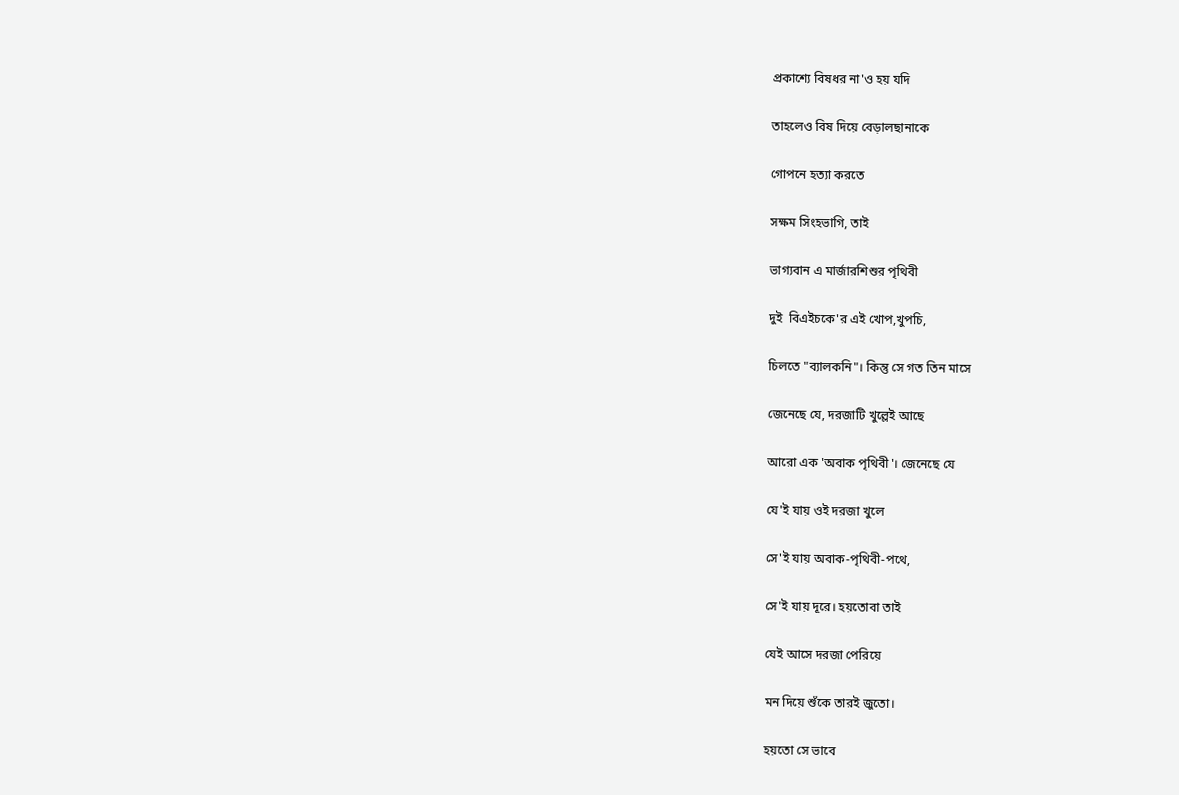প্রকাশ্যে বিষধর না'ও হয় যদি

তাহলেও বিষ দিয়ে বেড়ালছানাকে

গোপনে হত্যা করতে

সক্ষম সিংহভাগি, তাই

ভাগ্যবান এ মার্জারশিশুর পৃথিবী

দুই  বিএইচকে'র এই খোপ,খুপচি,

চিলতে "ব্যালকনি"। কিন্তু সে গত তিন মাসে

জেনেছে যে, দরজাটি খুল্লেই আছে

আরো এক 'অবাক পৃথিবী'। জেনেছে যে

যে'ই যায় ওই দরজা খুলে

সে'ই যায় অবাক-পৃথিবী-পথে,

সে'ই যায় দূরে। হয়তোবা তাই

যেই আসে দরজা পেরিয়ে

মন দিয়ে শুঁকে তারই জুতো।

হয়তো সে ভাবে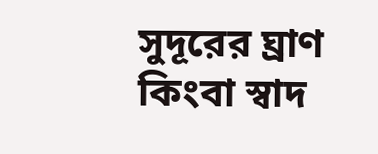সুদূরের ঘ্রাণ কিংবা স্বাদ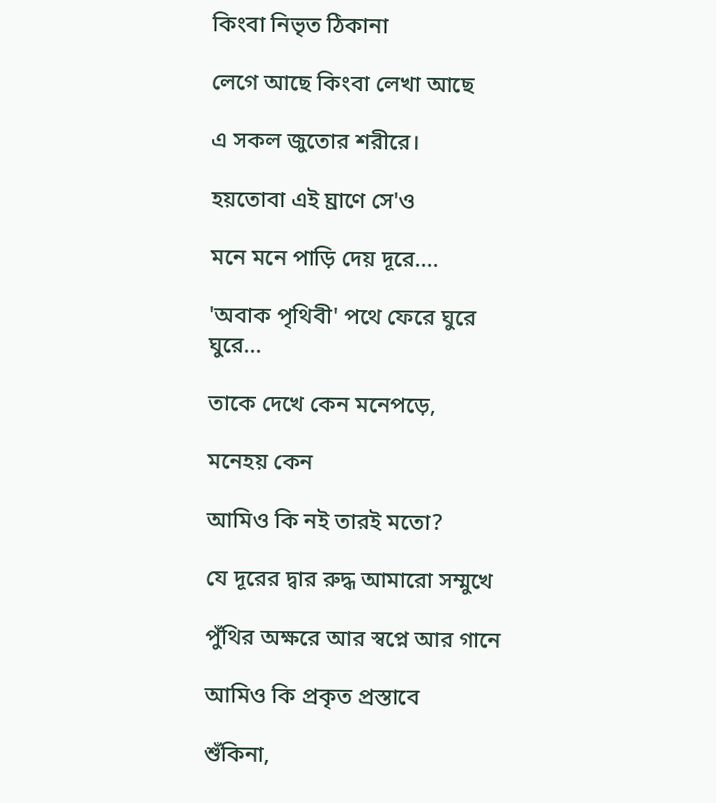কিংবা নিভৃত ঠিকানা

লেগে আছে কিংবা লেখা আছে

এ সকল জুতোর শরীরে।

হয়তোবা এই ঘ্রাণে সে'ও

মনে মনে পাড়ি দেয় দূরে....

'অবাক পৃথিবী' পথে ফেরে ঘুরে  ঘুরে...

তাকে দেখে কেন মনেপড়ে,

মনেহয় কেন

আমিও কি নই তারই মতো?

যে দূরের দ্বার রুদ্ধ আমারো সম্মুখে

পুঁথির অক্ষরে আর স্বপ্নে আর গানে

আমিও কি প্রকৃত প্রস্তাবে

শুঁকিনা,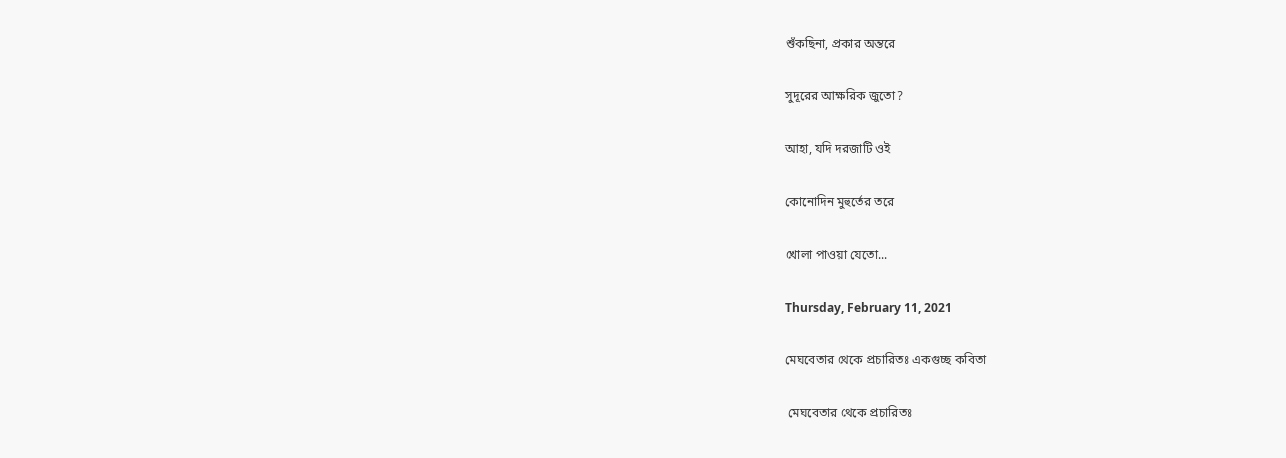শুঁকছিনা, প্রকার অন্তরে

সুদূরের আক্ষরিক জুতো?

আহা, যদি দরজাটি ওই

কোনোদিন মুহুর্তের তরে

খোলা পাওয়া যেতো...

Thursday, February 11, 2021

মেঘবেতার থেকে প্রচারিতঃ একগুচ্ছ কবিতা

 মেঘবেতার থেকে প্রচারিতঃ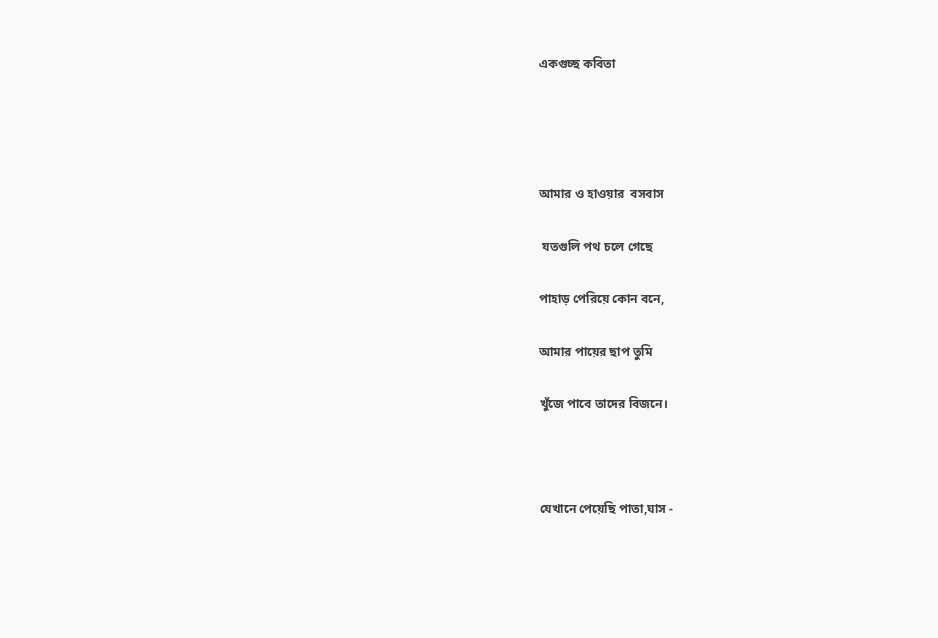একগুচ্ছ কবিতা




আমার ও হাওয়ার  বসবাস

 যতগুলি পথ চলে গেছে

পাহাড় পেরিয়ে কোন বনে,

আমার পায়ের ছাপ তুমি

খুঁজে পাবে তাদের বিজনে।



যেখানে পেয়েছি পাতা,ঘাস -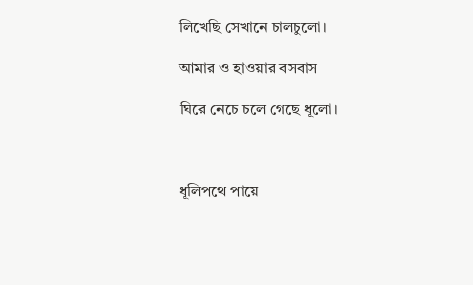লিখেছি সেখানে চালচুলো।

আমার ও হাওয়ার বসবাস

ঘিরে নেচে চলে গেছে ধূলো।



ধূলিপথে পায়ে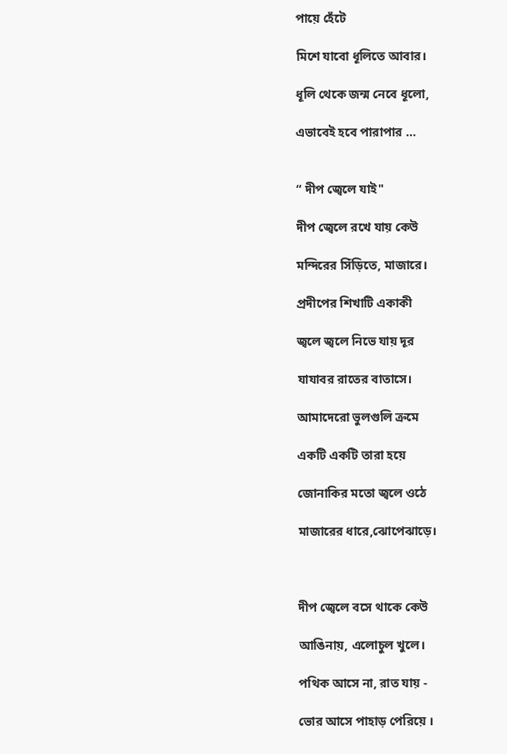পায়ে হেঁটে

মিশে যাবো ধূলিতে আবার।

ধূলি থেকে জন্ম নেবে ধূলো,

এভাবেই হবে পারাপার …


“ দীপ জ্বেলে যাই"

দীপ জ্বেলে রখে যায় কেউ

মন্দিরের সিঁড়িতে, মাজারে।

প্রদীপের শিখাটি একাকী

জ্বলে জ্বলে নিভে যায় দূর

যাযাবর রাতের বাতাসে।

আমাদেরো ভুলগুলি ক্রমে

একটি একটি তারা হয়ে

জোনাকির মতো জ্বলে ওঠে

মাজারের ধারে,ঝোপেঝাড়ে।



দীপ জ্বেলে বসে থাকে কেউ

আঙিনায়, এলোচুল খুলে।

পথিক আসে না, রাত যায় -

ভোর আসে পাহাড় পেরিয়ে ।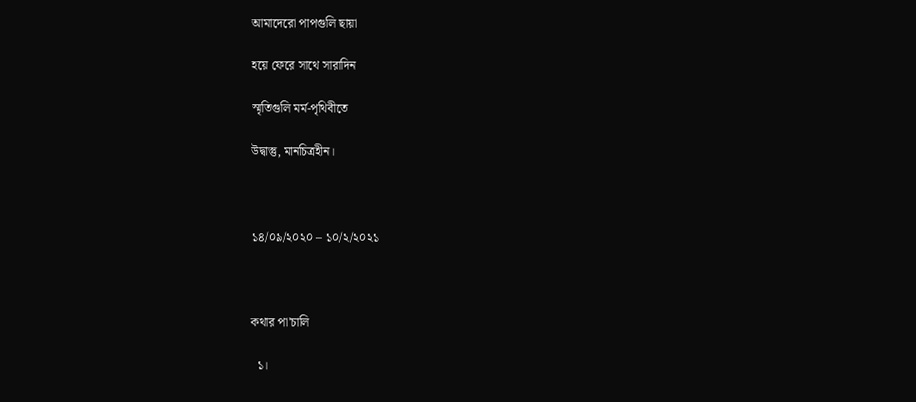আমাদেরো পাপগুলি ছায়া

হয়ে ফেরে সাথে সারাদিন

স্মৃতিগুলি মর্ম-পৃথিবীতে

উদ্বাস্তু, মানচিত্রহীন।



১৪/০৯/২০২০ – ১০/২/২০২১



কথার পা'চালি

  ১।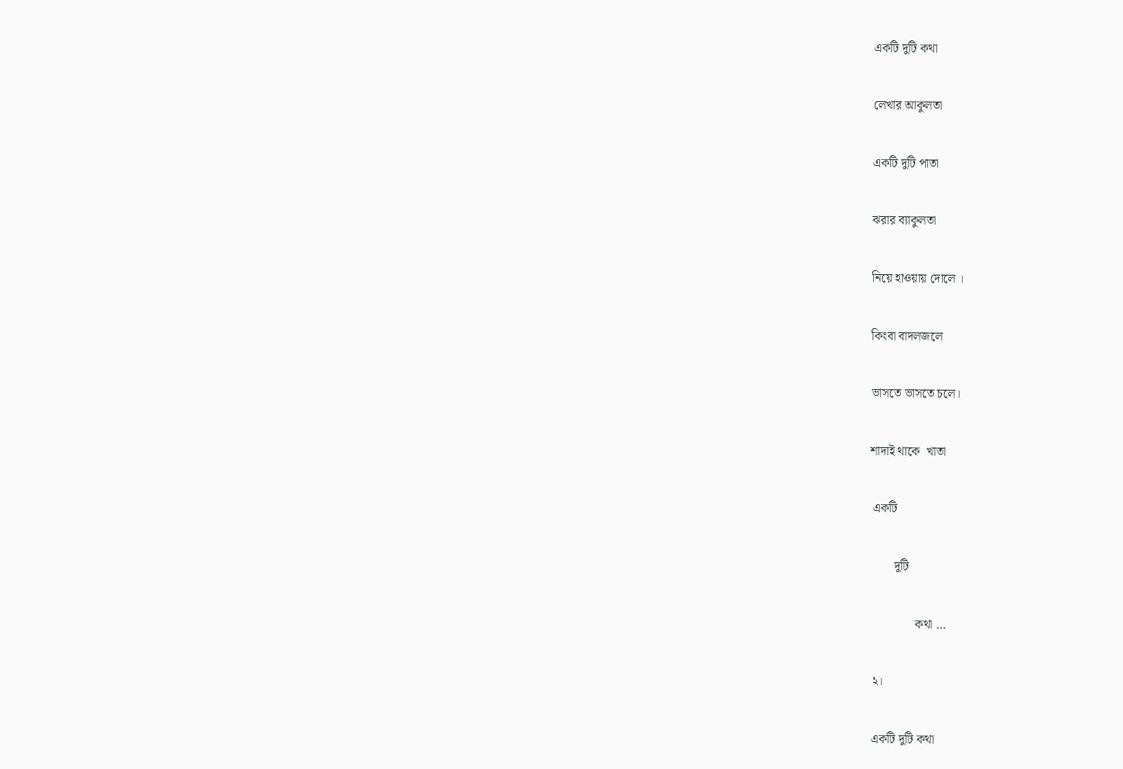একটি দুটি কথা

লেখার আকুলতা

একটি দুটি পাতা

ঝরার ব্যাকুলতা

নিয়ে হাওয়ায় দোলে ।

কিংবা বাদলজলে

ভাসতে ভাসতে চলে।

শাদাই থাকে  খাতা

 একটি

        দুটি

               কথা …

 ২।

 একটি দুটি কথা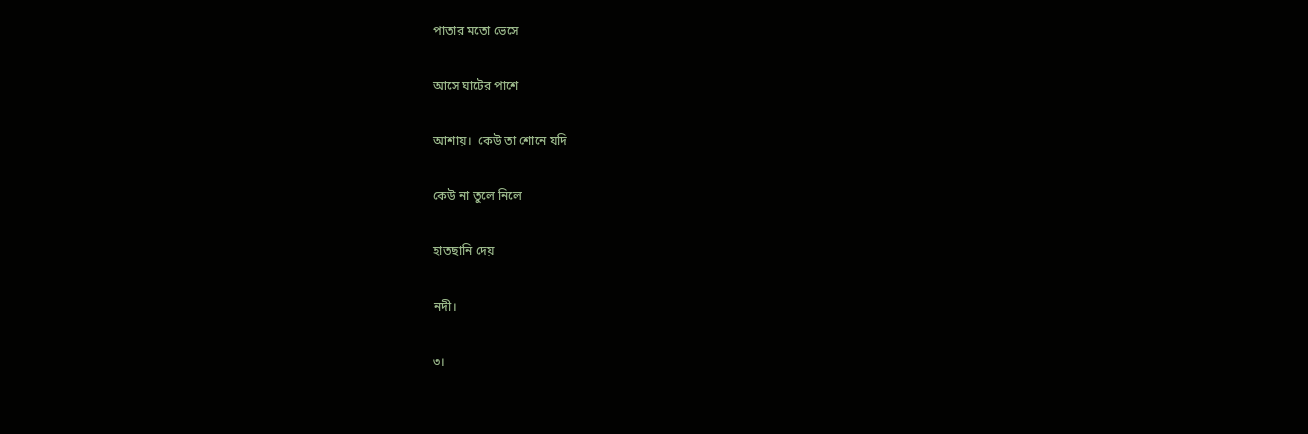পাতার মতো ভেসে

আসে ঘাটের পাশে

আশায়।  কেউ তা শোনে যদি

কেউ না তুলে নিলে

হাতছানি দেয়

নদী।

৩।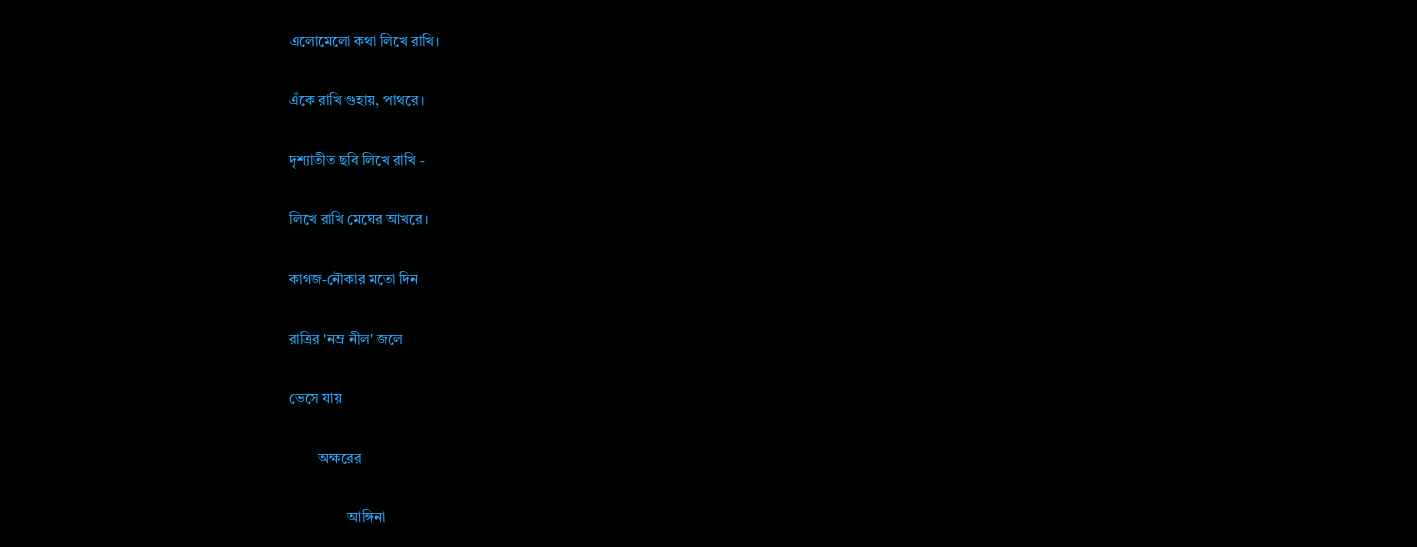এলোমেলো কথা লিখে রাখি।

এঁকে রাখি গুহায়, পাথরে।

দৃশ্যাতীত ছবি লিখে রাখি -

লিখে রাখি মেঘের আখরে।

কাগজ-নৌকার মতো দিন

রাত্রির 'নম্র নীল' জলে

ভেসে যায়

        অক্ষরের

                আঙ্গিনা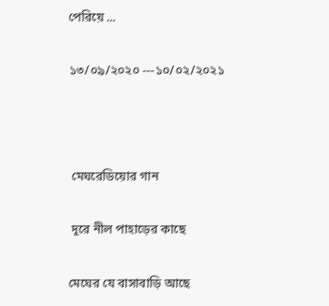পেরিয়ে ...

১৩/০৯/২০২০ ---১০/০২/২০২১



 মেঘরেডিয়োর গান

 দূরে নীল পাহাড়ের কাছে

মেঘের যে বাসাবাড়ি আছে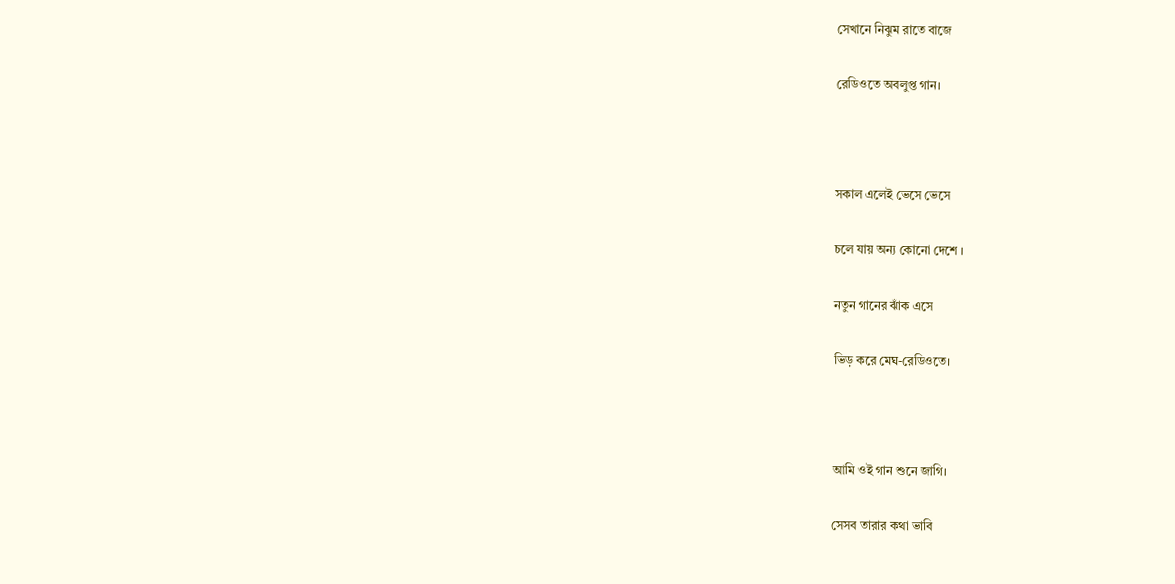সেখানে নিঝুম রাতে বাজে

রেডিওতে অবলুপ্ত গান।



সকাল এলেই ভেসে ভেসে

চলে যায় অন্য কোনো দেশে ।

নতুন গানের ঝাঁক এসে

ভিড় করে মেঘ-রেডিওতে।



আমি ওই গান শুনে জাগি।

সেসব তারার কথা ভাবি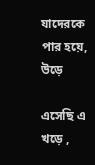যাদেরকে পার হয়ে, উড়ে

এসেছি এ খড়ে ,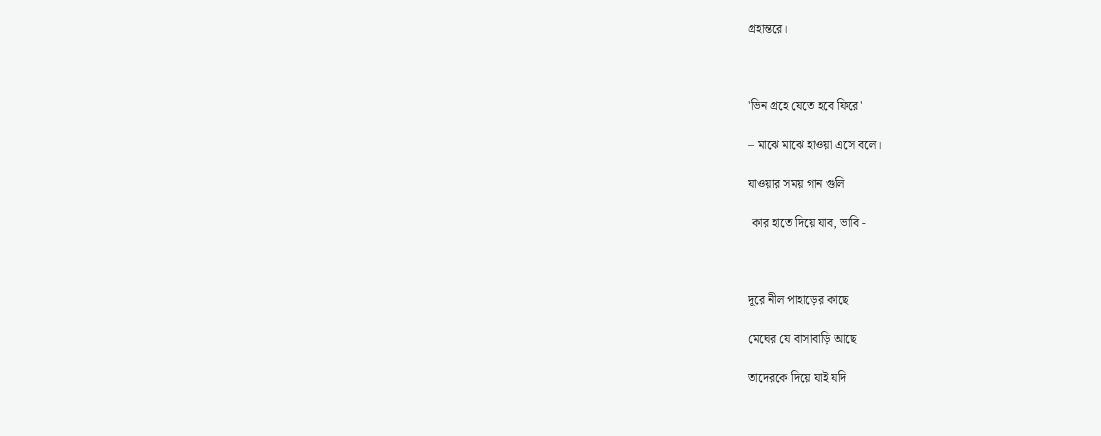গ্রহান্তরে।



'ভিন গ্রহে যেতে হবে ফিরে'

– মাঝে মাঝে হাওয়া এসে বলে।

যাওয়ার সময় গান গুলি

 কার হাতে দিয়ে যাব, ভাবি -



দূরে নীল পাহাড়ের কাছে

মেঘের যে বাসাবাড়ি আছে

তাদেরকে দিয়ে যাই যদি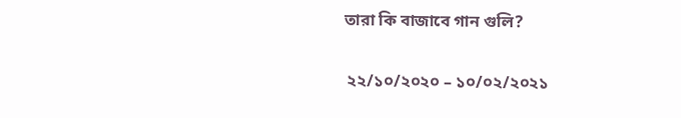তারা কি বাজাবে গান গুলি?

 ২২/১০/২০২০ – ১০/০২/২০২১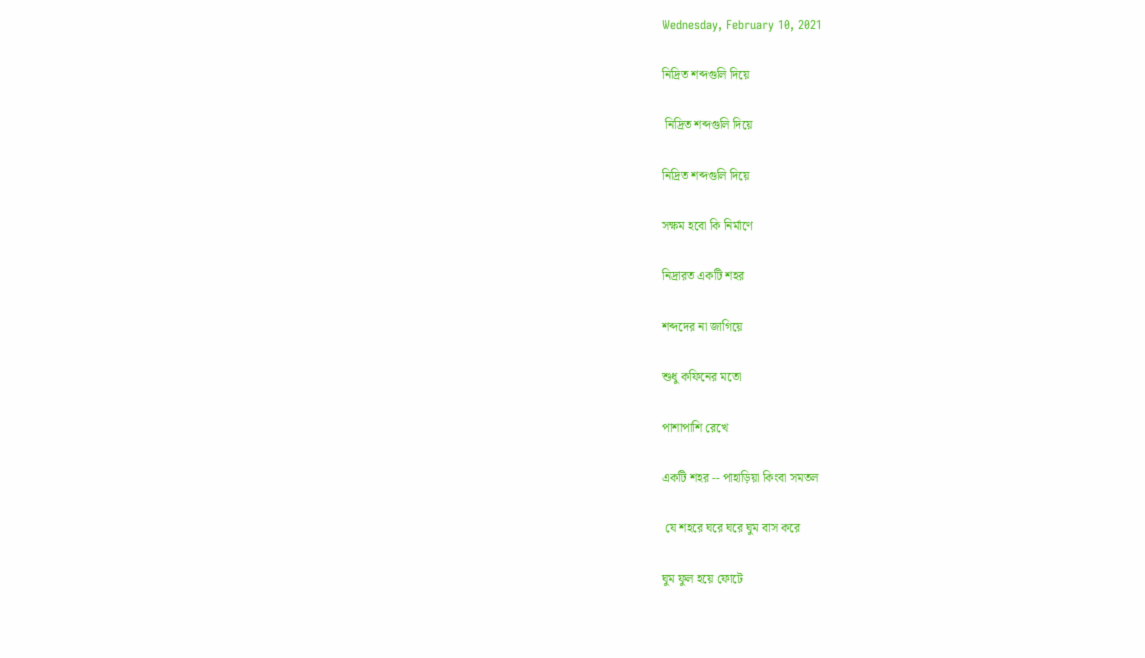Wednesday, February 10, 2021

নিদ্রিত শব্দগুলি দিয়ে

 নিদ্রিত শব্দগুলি দিয়ে

নিদ্রিত শব্দগুলি দিয়ে

সক্ষম হবো কি নির্মাণে

নিদ্রারত একটি শহর

শব্দদের না জাগিয়ে

শুধু কফিনের মতো

পাশাপাশি রেখে

একটি শহর -- পাহাড়িয়া কিংবা সমতল

 যে শহরে ঘরে ঘরে ঘুম বাস করে

ঘুম ফুল হয়ে ফোটে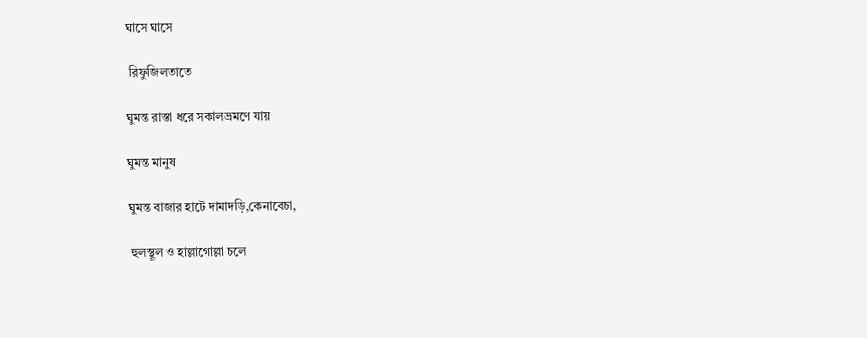ঘাসে ঘাসে

 রিফুজিলতাতে

ঘুমন্ত রাস্তা ধরে সকালভ্রমণে যায়

ঘুমন্ত মানুষ

ঘুমন্ত বাজার হাটে দামাদড়ি,কেনাবেচা,

 হুলস্থূল ও হাল্লাগোল্লা চলে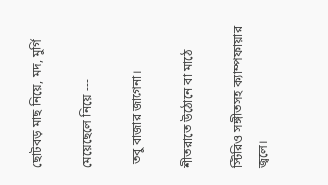ছোটবড় মাছ নিয়ে, মদ, মুর্গি

মেয়েছেলে নিয়ে ---

 তবু বাজার জাগেনা।

শীতরাতে উঠোনে বা মাঠে

স্টিরিও সঙ্গীতসহ ক্যাম্পফায়ার জ্বলে।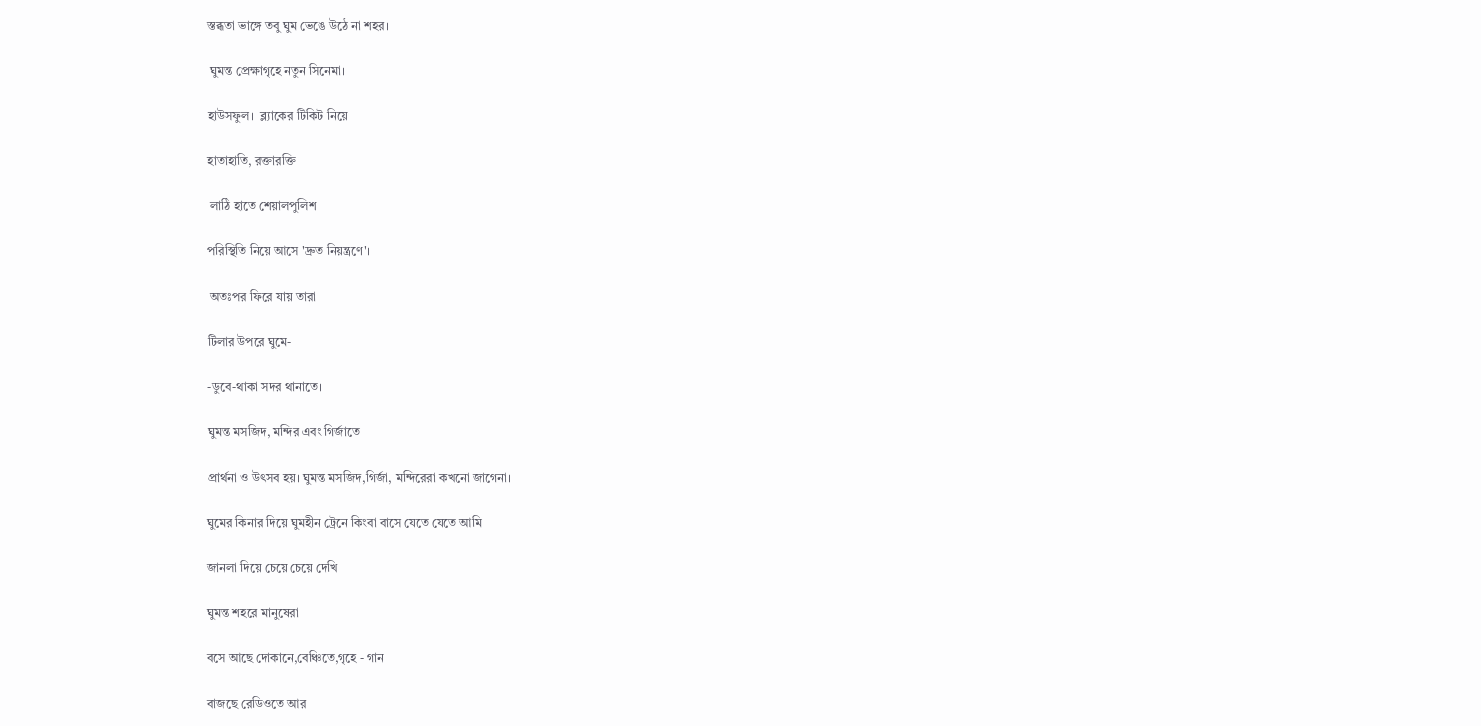স্তব্ধতা ভাঙ্গে তবু ঘুম ভেঙে উঠে না শহর।

 ঘুমন্ত প্রেক্ষাগৃহে নতুন সিনেমা।

হাউসফুল।  ব্ল্যাকের টিকিট নিয়ে

হাতাহাতি, রক্তারক্তি

 লাঠি হাতে শেয়ালপুলিশ

পরিস্থিতি নিয়ে আসে 'দ্রুত নিয়ন্ত্রণে'।

 অতঃপর ফিরে যায় তারা

টিলার উপরে ঘুমে-

-ডুবে-থাকা সদর থানাতে।

ঘুমন্ত মসজিদ, মন্দির এবং গির্জাতে

প্রার্থনা ও উৎসব হয়। ঘুমন্ত মসজিদ,গির্জা, মন্দিরেরা কখনো জাগেনা।

ঘুমের কিনার দিয়ে ঘুমহীন ট্রেনে কিংবা বাসে যেতে যেতে আমি

জানলা দিয়ে চেয়ে চেয়ে দেখি

ঘুমন্ত শহরে মানুষেরা

বসে আছে দোকানে,বেঞ্চিতে,গৃহে - গান

বাজছে রেডিওতে আর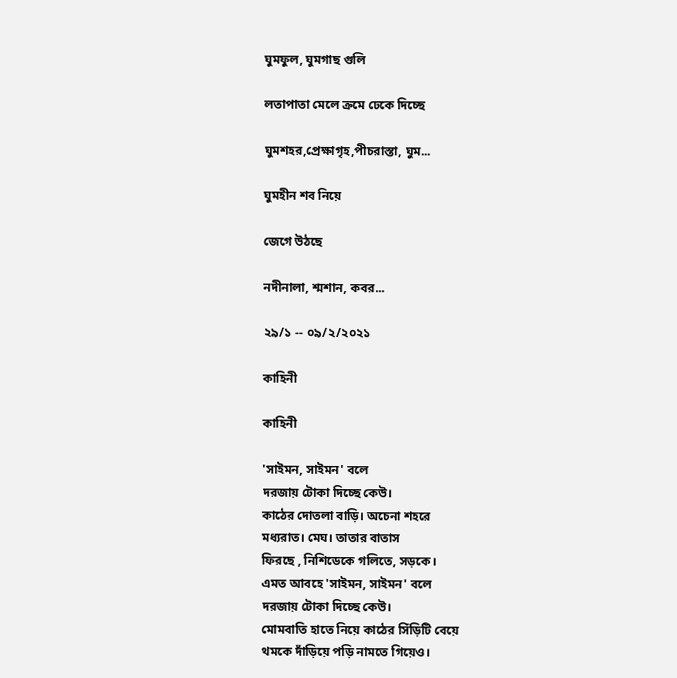ঘুমফুল, ঘুমগাছ গুলি

লতাপাতা মেলে ক্রমে ঢেকে দিচ্ছে

ঘুমশহর,প্রেক্ষাগৃহ,পীচরাস্তা, ঘুম...

ঘুমহীন শব নিয়ে

জেগে উঠছে

নদীনালা, শ্মশান, কবর...

২৯/১ -- ০৯/২/২০২১

কাহিনী

কাহিনী

'সাইমন, সাইমন' বলে
দরজায় টোকা দিচ্ছে কেউ।
কাঠের দোতলা বাড়ি। অচেনা শহরে
মধ্যরাত। মেঘ। তাতার বাতাস
ফিরছে , নিশিডেকে গলিতে, সড়কে।
এমত আবহে 'সাইমন, সাইমন' বলে
দরজায় টোকা দিচ্ছে কেউ।
মোমবাতি হাতে নিয়ে কাঠের সিঁড়িটি বেয়ে
থমকে দাঁড়িয়ে পড়ি নামতে গিয়েও।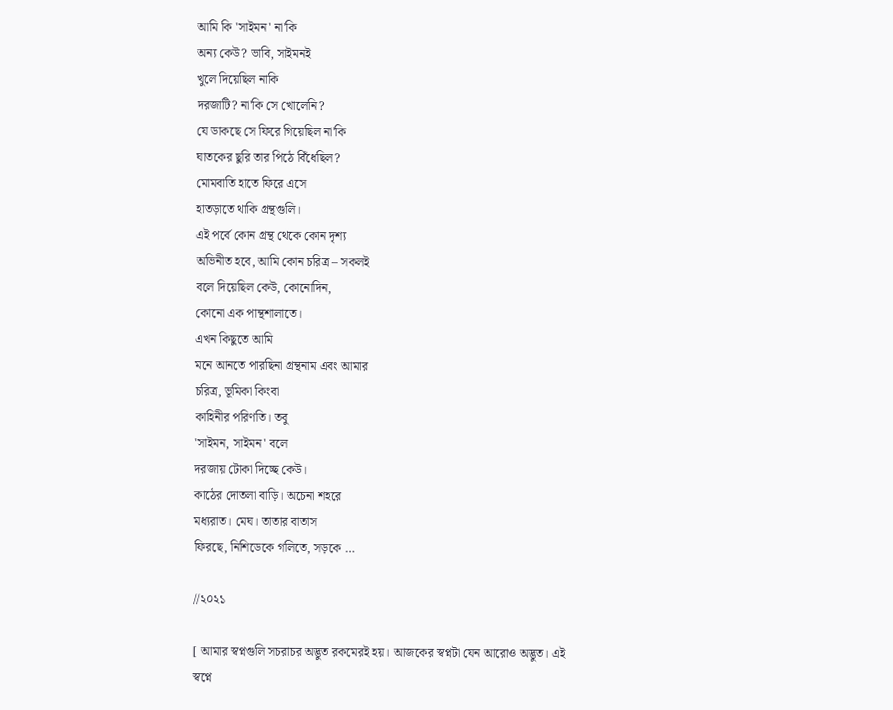আমি কি 'সাইমন' না'কি
অন্য কেউ? ভাবি, সাইমনই
খুলে দিয়েছিল নাকি
দরজাটি? না'কি সে খোলেনি?
যে ডাকছে সে ফিরে গিয়েছিল না'কি
ঘাতকের ছুরি তার পিঠে বিঁধেছিল?
মোমবাতি হাতে ফিরে এসে
হাতড়াতে থাকি গ্রন্থগুলি।
এই পর্বে কোন গ্রন্থ থেকে কোন দৃশ্য
অভিনীত হবে, আমি কোন চরিত্র – সকলই
বলে দিয়েছিল কেউ, কোনোদিন,
কোনো এক পান্থশালাতে।
এখন কিছুতে আমি
মনে আনতে পারছিনা গ্রন্থনাম এবং আমার
চরিত্র, ভূমিকা কিংবা
কাহিনীর পরিণতি। তবু
'সাইমন, সাইমন' বলে
দরজায় টোকা দিচ্ছে কেউ।
কাঠের দোতলা বাড়ি। অচেনা শহরে
মধ্যরাত। মেঘ। তাতার বাতাস
ফিরছে, নিশিডেকে গলিতে, সড়কে …

//২০২১

[ আমার স্বপ্নগুলি সচরাচর অদ্ভুত রকমেরই হয়। আজকের স্বপ্নটা যেন আরোও অদ্ভুত। এই স্বপ্নে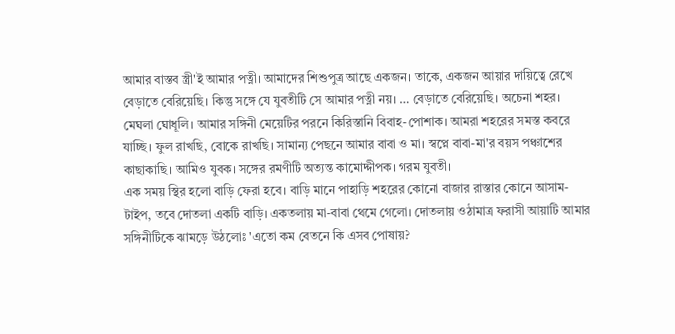আমার বাস্তব স্ত্রী'ই আমার পত্নী। আমাদের শিশুপুত্র আছে একজন। তাকে, একজন আয়ার দায়িত্বে রেখে
বেড়াতে বেরিয়েছি। কিন্তু সঙ্গে যে যুবতীটি সে আমার পত্নী নয়। … বেড়াতে বেরিয়েছি। অচেনা শহর। মেঘলা ঘোধূলি। আমার সঙ্গিনী মেয়েটির পরনে কিরিস্তানি বিবাহ-পোশাক। আমরা শহরের সমস্ত কবরে যাচ্ছি। ফুল রাখছি, বোকে রাখছি। সামান্য পেছনে আমার বাবা ও মা। স্বপ্নে বাবা-মা'র বয়স পঞ্চাশের কাছাকাছি। আমিও যুবক। সঙ্গের রমণীটি অত্যন্ত কামোদ্দীপক। গরম যুবতী।
এক সময় স্থির হলো বাড়ি ফেরা হবে। বাড়ি মানে পাহাড়ি শহরের কোনো বাজার রাস্তার কোনে আসাম-টাইপ, তবে দোতলা একটি বাড়ি। একতলায় মা-বাবা থেমে গেলো। দোতলায় ওঠামাত্র ফরাসী আয়াটি আমার সঙ্গিনীটিকে ঝামড়ে উঠলোঃ 'এতো কম বেতনে কি এসব পোষায়?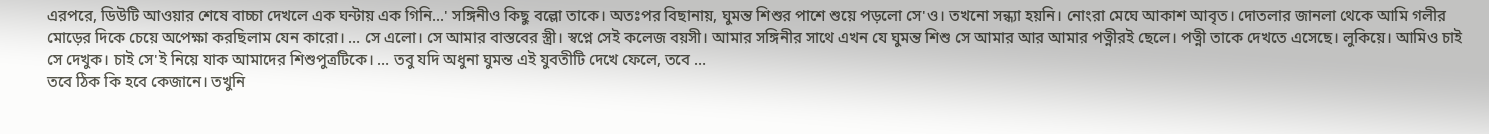এরপরে, ডিউটি আওয়ার শেষে বাচ্চা দেখলে এক ঘন্টায় এক গিনি...' সঙ্গিনীও কিছু বল্লো তাকে। অতঃপর বিছানায়, ঘুমন্ত শিশুর পাশে শুয়ে পড়লো সে'ও। তখনো সন্ধ্যা হয়নি। নোংরা মেঘে আকাশ আবৃত। দোতলার জানলা থেকে আমি গলীর মোড়ের দিকে চেয়ে অপেক্ষা করছিলাম যেন কারো। … সে এলো। সে আমার বাস্তবের স্ত্রী। স্বপ্নে সেই কলেজ বয়সী। আমার সঙ্গিনীর সাথে এখন যে ঘুমন্ত শিশু সে আমার আর আমার পত্নীরই ছেলে। পত্নী তাকে দেখতে এসেছে। লুকিয়ে। আমিও চাই সে দেখুক। চাই সে'ই নিয়ে যাক আমাদের শিশুপুত্রটিকে। … তবু যদি অধুনা ঘুমন্ত এই যুবতীটি দেখে ফেলে, তবে …
তবে ঠিক কি হবে কেজানে। তখুনি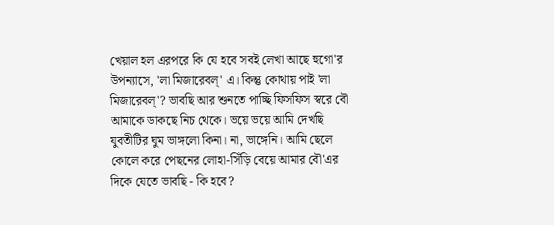খেয়াল হল এরপরে কি যে হবে সবই লেখা আছে হুগো'র উপন্যাসে, 'লা মিজারেবল্‌' এ। কিন্তু কোথায় পাই 'লা মিজারেবল্‌'? ভাবছি আর শুনতে পাচ্ছি ফিসফিস স্বরে বৌ আমাকে ডাকছে নিচ থেকে। ভয়ে ভয়ে আমি দেখছি যুবতীটির ঘুম ভাঙ্গলো কিনা। না, ভাঙ্গেনি। আমি ছেলে কোলে করে পেছনের লোহা-সিঁড়ি বেয়ে আমার বৌ'এর দিকে যেতে ভাবছি - কি হবে?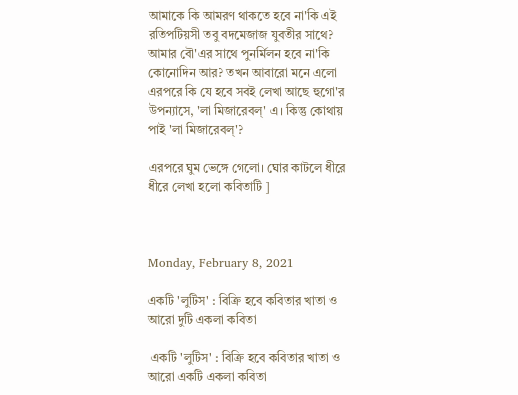আমাকে কি আমরণ থাকতে হবে না'কি এই রতিপটিয়সী তবু বদমেজাজ যুবতীর সাথে? আমার বৌ'এর সাথে পুনর্মিলন হবে না'কি কোনোদিন আর? তখন আবারো মনে এলো এরপরে কি যে হবে সবই লেখা আছে হুগো'র উপন্যাসে, 'লা মিজারেবল্‌' এ। কিন্তু কোথায় পাই 'লা মিজারেবল্‌'?

এরপরে ঘুম ভেঙ্গে গেলো। ঘোর কাটলে ধীরে ধীরে লেখা হলো কবিতাটি ]



Monday, February 8, 2021

একটি 'লুটিস' : বিক্রি হবে কবিতার খাতা ও আরো দুটি একলা কবিতা

 একটি 'লুটিস' : বিক্রি হবে কবিতার খাতা ও আরো একটি একলা কবিতা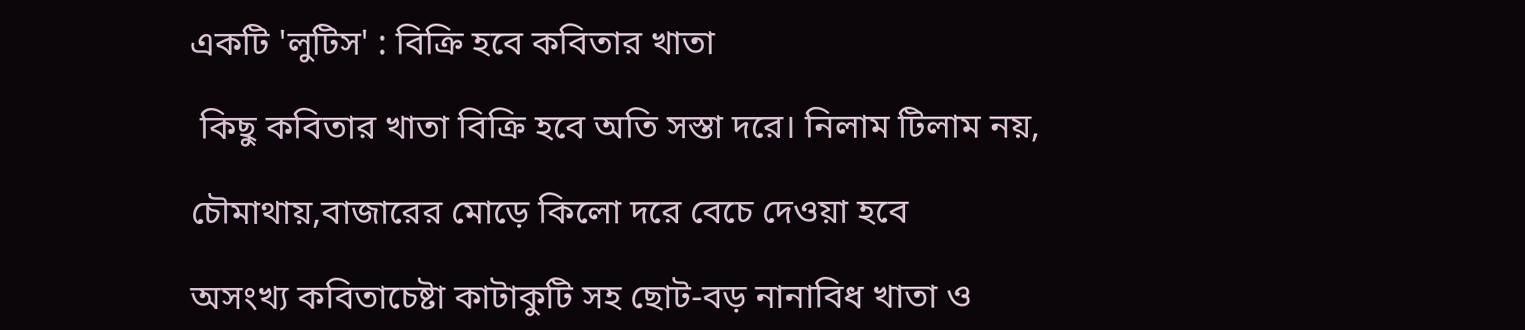একটি 'লুটিস' : বিক্রি হবে কবিতার খাতা

 কিছু কবিতার খাতা বিক্রি হবে অতি সস্তা দরে। নিলাম টিলাম নয়,

চৌমাথায়,বাজারের মোড়ে কিলো দরে বেচে দেওয়া হবে

অসংখ্য কবিতাচেষ্টা কাটাকুটি সহ ছোট-বড় নানাবিধ খাতা ও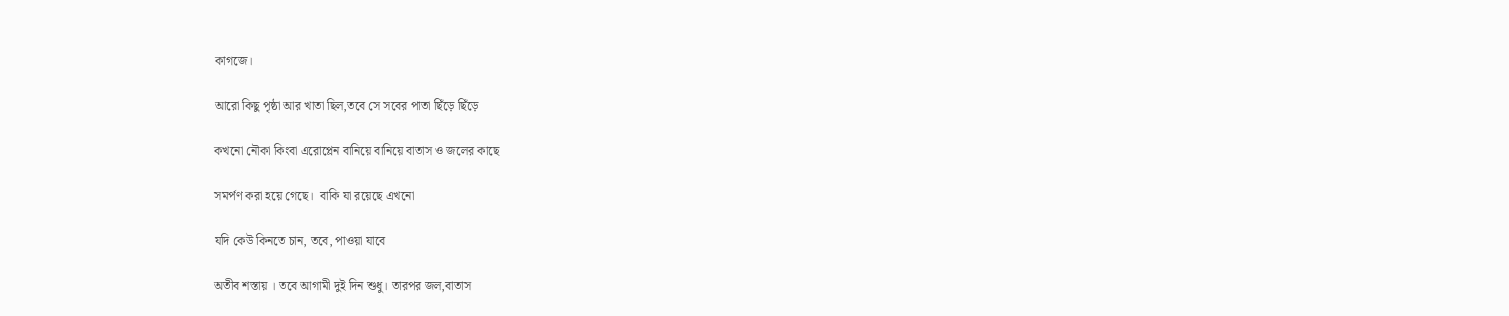কাগজে।

আরো কিছু পৃষ্ঠা আর খাতা ছিল,তবে সে সবের পাতা ছিঁড়ে ছিঁড়ে

কখনো নৌকা কিংবা এরোপ্লেন বানিয়ে বানিয়ে বাতাস ও জলের কাছে

সমর্পণ করা হয়ে গেছে।  বাকি যা রয়েছে এখনো

যদি কেউ কিনতে চান, তবে, পাওয়া যাবে

অতীব শস্তায় । তবে আগামী দুই দিন শুধু। তারপর জল,বাতাস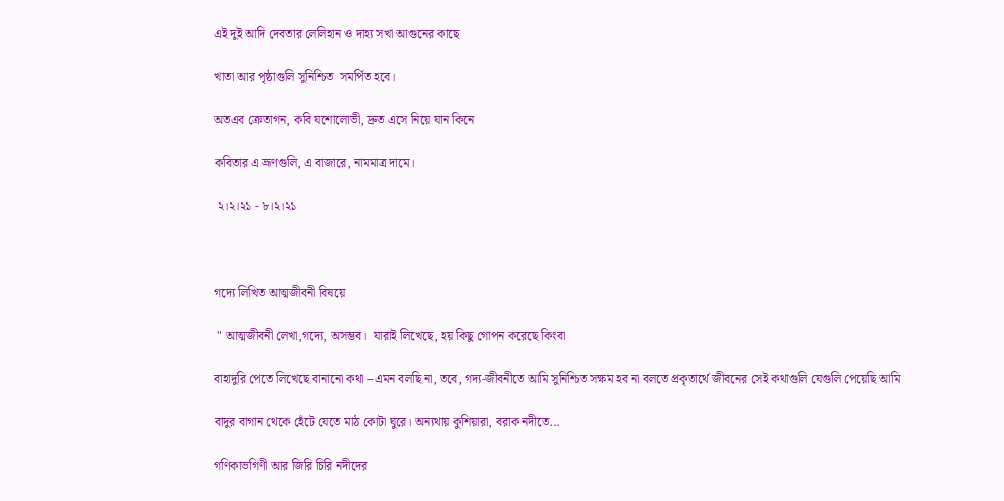এই দুই আদি দেবতার লেলিহান ও দাহ্য সখা আগুনের কাছে

খাতা আর পৃষ্ঠাগুলি সুনিশ্চিত  সমর্পিত হবে।

অতএব ক্রেতাগন, কবি যশোলোভী, দ্রুত এসে নিয়ে যান কিনে

কবিতার এ ভ্রূণগুলি, এ বাজারে, নামমাত্র দামে।

 ২।২।২১ - ৮।২।২১



গদ্যে লিখিত আত্মজীবনী বিষয়ে

 " আত্মজীবনী লেখা,গদ্যে, অসম্ভব।  যারাই লিখেছে, হয় কিছু গোপন করেছে কিংবা

বাহাদুরি পেতে লিখেছে বানানো কথা --এমন বলছি না, তবে, গদ্য-জীবনীতে আমি সুনিশ্চিত সক্ষম হব না বলতে প্রকৃতার্থে জীবনের সেই কথাগুলি যেগুলি পেয়েছি আমি

বাদুর বাগান থেকে হেঁটে যেতে মাঠ কোটা ঘুরে। অন্যথায় কুশিয়ারা, বরাক নদীতে...

গণিকাভগিণী আর জিরি চিরি নদীদের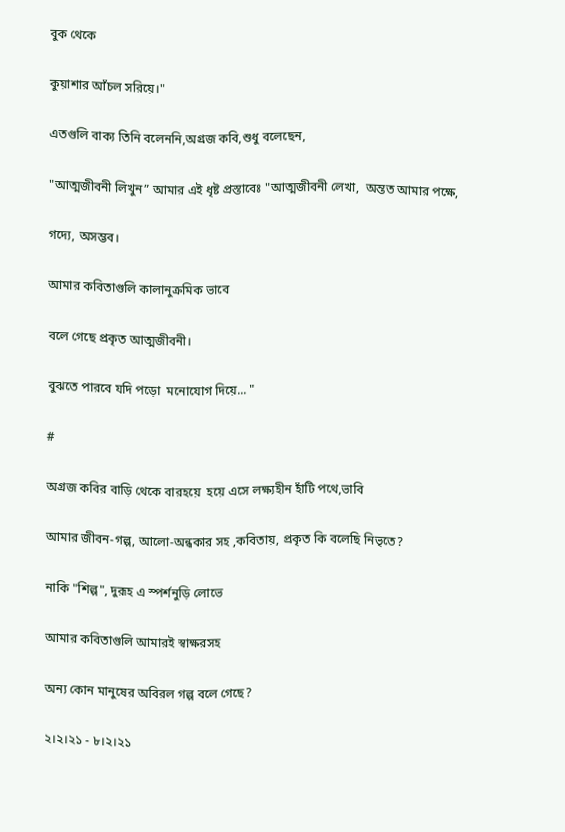বুক থেকে

কুয়াশার আঁচল সরিয়ে।"

এতগুলি বাক্য তিনি বলেননি,অগ্রজ কবি,শুধু বলেছেন,

"আত্মজীবনী লিখুন” আমার এই ধৃষ্ট প্রস্তাবেঃ "আত্মজীবনী লেখা,  অন্তত আমার পক্ষে,

গদ্যে, অসম্ভব।

আমার কবিতাগুলি কালানুক্রমিক ভাবে

বলে গেছে প্রকৃত আত্মজীবনী।

বুঝতে পারবে যদি পড়ো  মনোযোগ দিয়ে... "

#

অগ্রজ কবির বাড়ি থেকে বারহয়ে  হয়ে এসে লক্ষ্যহীন হাঁটি পথে,ভাবি

আমার জীবন-গল্প, আলো-অন্ধকার সহ ,কবিতায়, প্রকৃত কি বলেছি নিভৃতে?

নাকি "শিল্প", দুরূহ এ স্পর্শনুড়ি লোভে

আমার কবিতাগুলি আমারই স্বাক্ষরসহ

অন্য কোন মানুষের অবিরল গল্প বলে গেছে?

২।২।২১ - ৮।২।২১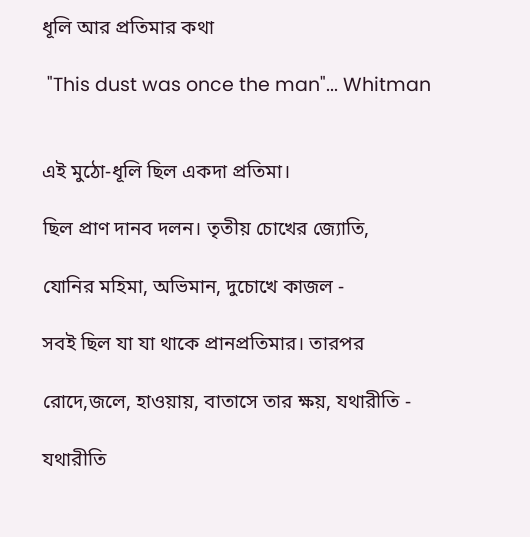ধূলি আর প্রতিমার কথা

 "This dust was once the man"... Whitman


এই মুঠো-ধূলি ছিল একদা প্রতিমা।

ছিল প্রাণ দানব দলন। তৃতীয় চোখের জ্যোতি,

যোনির মহিমা, অভিমান, দুচোখে কাজল -

সবই ছিল যা যা থাকে প্রানপ্রতিমার। তারপর

রোদে,জলে, হাওয়ায়, বাতাসে তার ক্ষয়, যথারীতি -

যথারীতি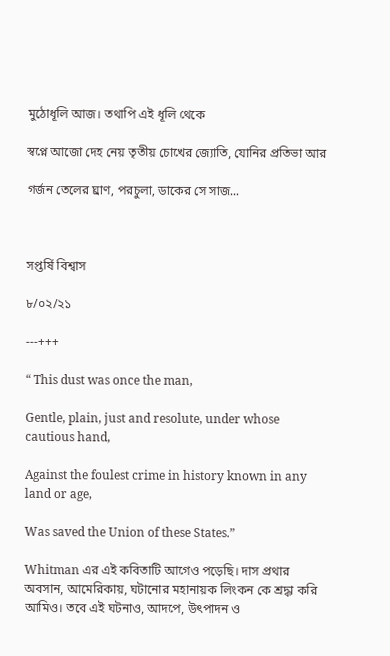মুঠোধূলি আজ। তথাপি এই ধূলি থেকে

স্বপ্নে আজো দেহ নেয় তৃতীয় চোখের জ্যোতি, যোনির প্রতিভা আর

গর্জন তেলের ঘ্রাণ, পরচুলা, ডাকের সে সাজ...



সপ্তর্ষি বিশ্বাস

৮/০২/২১

---+++

“ This dust was once the man,

Gentle, plain, just and resolute, under whose cautious hand,

Against the foulest crime in history known in any land or age,

Was saved the Union of these States.”

Whitman এর এই কবিতাটি আগেও পড়েছি। দাস প্রথার অবসান, আমেরিকায়, ঘটানোর মহানায়ক লিংকন কে শ্রদ্ধা করি আমিও। তবে এই ঘটনাও, আদপে, উৎপাদন ও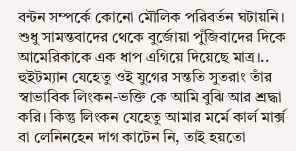বন্টন সম্পর্কে কোনো মৌলিক পরিবর্তন ঘটায়নি। শুধু সামন্তবাদের থেকে বুর্জোয়া পুঁজিবাদের দিকে আমেরিকাকে এক ধাপ এগিয়ে দিয়েছে মাত্র।..  হুইটম্যান যেহেতু ওই যুগের সন্ততি সুতরাং তাঁর স্বাভাবিক লিংকন-ভক্তি কে আমি বুঝি আর শ্রদ্ধা করি। কিন্তু লিংকন যেহেতু আমার মর্মে কার্ল মার্ক্স বা লেনিনহেন দাগ কাটেন নি, তাই হয়তো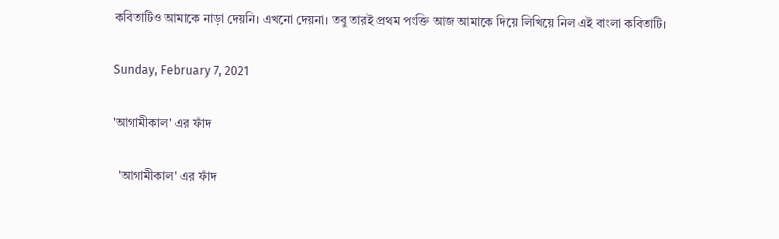কবিতাটিও আমাকে নাড়া দেয়নি। এখনো দেয়না। তবু তারই প্রথম পংক্তি আজ আমাকে দিয়ে লিখিয়ে নিল এই বাংলা কবিতাটি।

Sunday, February 7, 2021

'আগামীকাল' এর ফাঁদ

  'আগামীকাল' এর ফাঁদ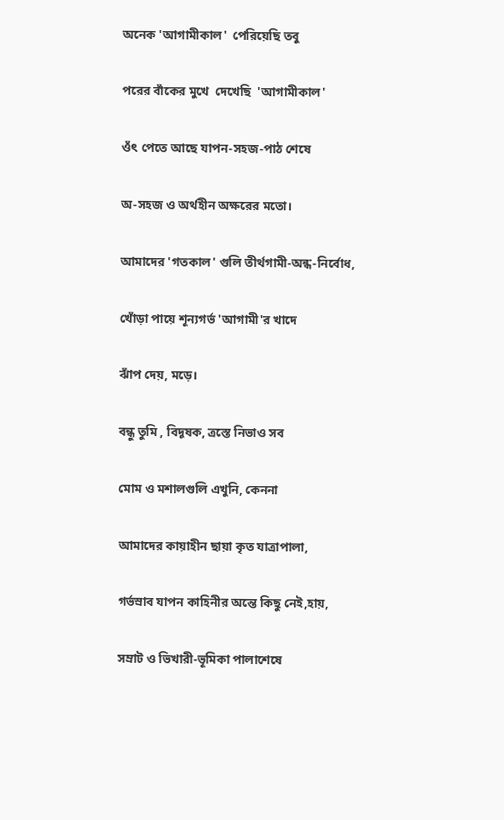অনেক 'আগামীকাল'  পেরিয়েছি তবু

পরের বাঁকের মুখে  দেখেছি  'আগামীকাল'

ওঁৎ পেতে আছে যাপন-সহজ-পাঠ শেষে

অ-সহজ ও অর্থহীন অক্ষরের মতো।

আমাদের 'গতকাল' গুলি তীর্থগামী-অন্ধ-নির্বোধ,

খোঁড়া পায়ে শূন্যগর্ভ 'আগামী'র খাদে

ঝাঁপ দেয়, মড়ে।

বন্ধু তুমি , বিদূষক, ত্রস্তে নিভাও সব

মোম ও মশালগুলি এখুনি, কেননা

আমাদের কায়াহীন ছায়া কৃত যাত্রাপালা,

গর্ভস্রাব যাপন কাহিনীর অন্তে কিছু নেই,হায়,

সম্রাট ও ভিখারী-ভূমিকা পালাশেষে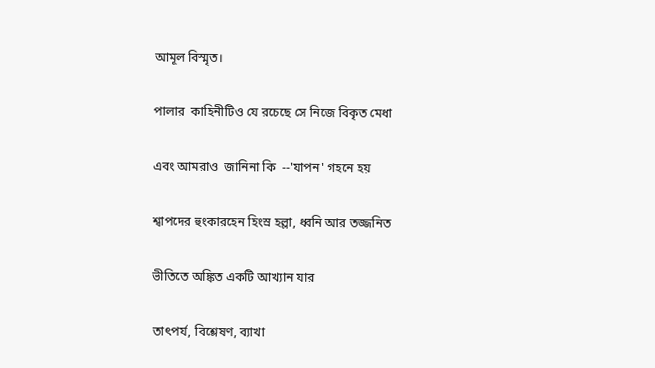আমূল বিস্মৃত।

পালার  কাহিনীটিও যে রচেছে সে নিজে বিকৃত মেধা

এবং আমরাও  জানিনা কি  --'যাপন' গহনে হয়

শ্বাপদের হুংকারহেন হিংস্র হল্লা, ধ্বনি আর তজ্জনিত

ভীতিতে অঙ্কিত একটি আখ্যান যার

তাৎপর্য, বিশ্লেষণ, ব্যাখা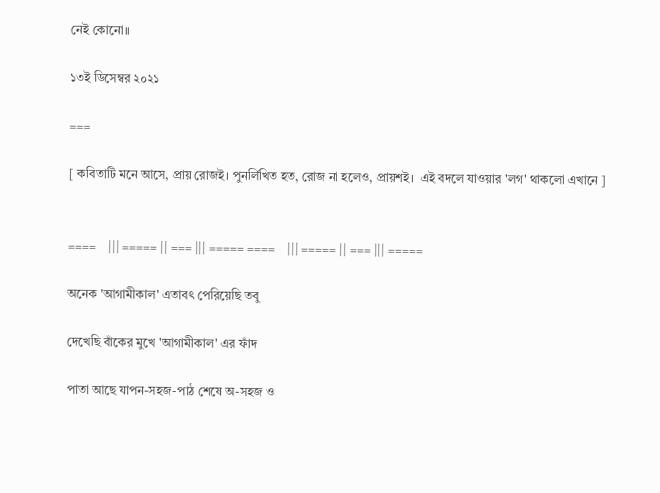নেই কোনো।।

১৩ই ডিসেম্বর ২০২১

===

[ কবিতাটি মনে আসে, প্রায় রোজই। পুনর্লিখিত হত, রোজ না হলেও, প্রায়শই।  এই বদলে যাওয়ার 'লগ' থাকলো এখানে ]


====    ||| ===== || === ||| ===== ====    ||| ===== || === ||| =====

অনেক 'আগামীকাল' এতাবৎ পেরিয়েছি তবু

দেখেছি বাঁকের মুখে 'আগামীকাল' এর ফাঁদ

পাতা আছে যাপন-সহজ-পাঠ শেষে অ-সহজ ও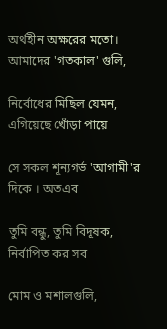অর্থহীন অক্ষরের মতো। আমাদের 'গতকাল' গুলি,

নির্বোধের মিছিল যেমন, এগিয়েছে খোঁড়া পায়ে

সে সকল শূন্যগর্ভ 'আগামী'র দিকে । অতএব

তুমি বন্ধু, তুমি বিদূষক, নির্বাপিত কর সব

মোম ও মশালগুলি,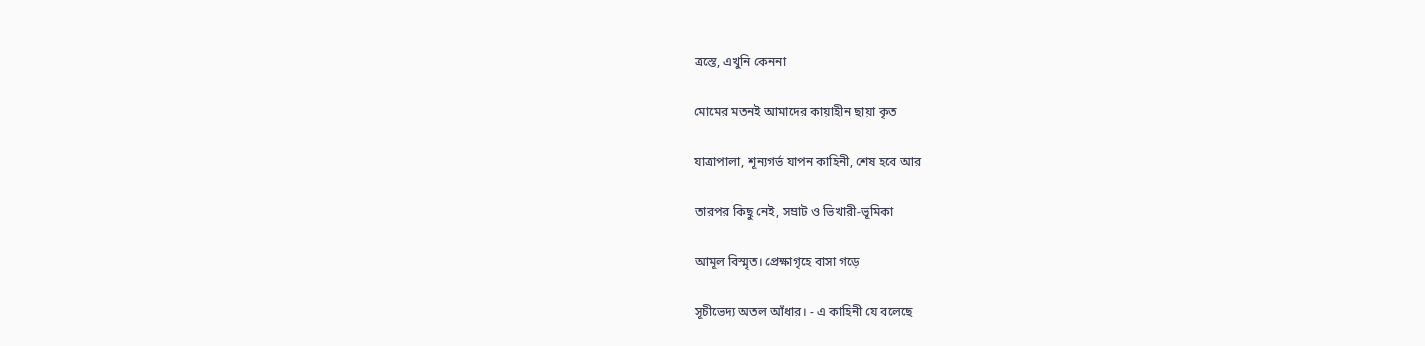ত্রস্তে, এখুনি কেননা

মোমের মতনই আমাদের কায়াহীন ছায়া কৃত

যাত্রাপালা, শূন্যগর্ভ যাপন কাহিনী, শেষ হবে আর

তারপর কিছু নেই, সম্রাট ও ভিখারী-ভূমিকা

আমূল বিস্মৃত। প্রেক্ষাগৃহে বাসা গড়ে

সূচীভেদ্য অতল আঁধার। - এ কাহিনী যে বলেছে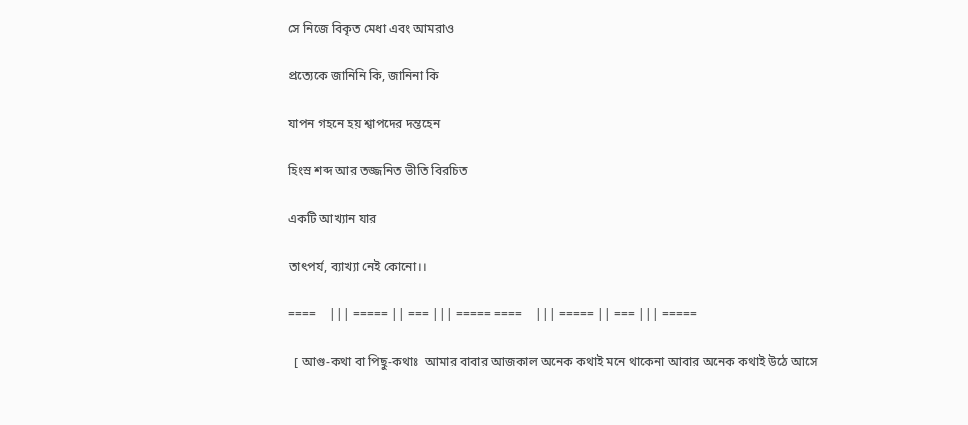সে নিজে বিকৃত মেধা এবং আমরাও

প্রত্যেকে জানিনি কি, জানিনা কি

যাপন গহনে হয় শ্বাপদের দন্তহেন

হিংস্র শব্দ আর তজ্জনিত ভীতি বিরচিত

একটি আখ্যান যার

তাৎপর্য, ব্যাখ্যা নেই কোনো।।

====    ||| ===== || === ||| ===== ====    ||| ===== || === ||| =====

  [ আগু-কথা বা পিছু-কথাঃ  আমার বাবার আজকাল অনেক কথাই মনে থাকেনা আবার অনেক কথাই উঠে আসে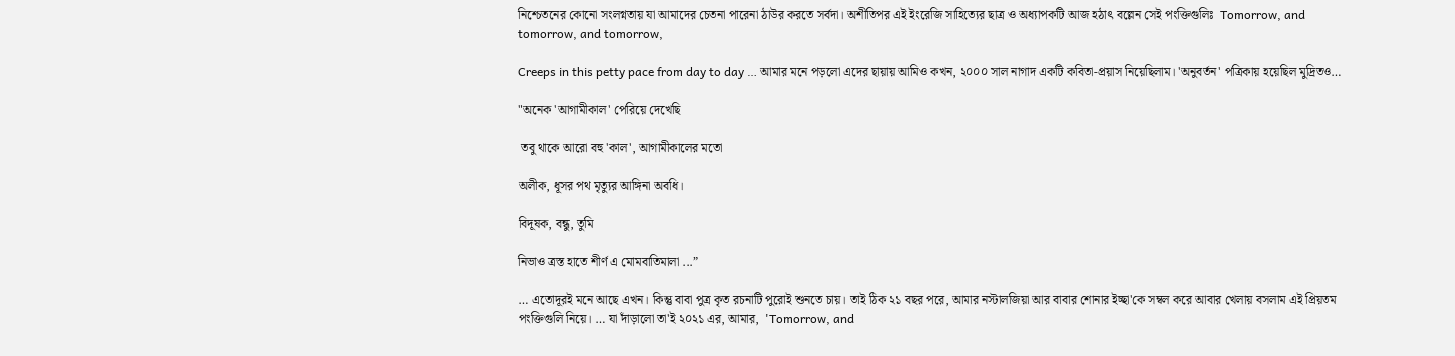নিশ্চেতনের কোনো সংলগ্নতায় যা আমাদের চেতনা পারেনা ঠাউর করতে সর্বদা। অশীতিপর এই ইংরেজি সাহিত্যের ছাত্র ও অধ্যাপকটি আজ হঠাৎ বল্লেন সেই পংক্তিগুলিঃ  Tomorrow, and tomorrow, and tomorrow,

Creeps in this petty pace from day to day … আমার মনে পড়লো এদের ছায়ায় আমিও কখন, ২০০০ সাল নাগাদ একটি কবিতা-প্রয়াস নিয়েছিলাম। 'অনুবর্তন' পত্রিকায় হয়েছিল মুদ্রিতও…

"অনেক 'আগামীকাল' পেরিয়ে দেখেছি

 তবু থাকে আরো বহু 'কাল', আগামীকালের মতো

অলীক, ধূসর পথ মৃত্যুর আঙ্গিনা অবধি।

বিদূষক, বন্ধু, তুমি

নিভাও ত্রস্ত হাতে শীর্ণ এ মোমবাতিমালা ...”

… এতোদূরই মনে আছে এখন। কিন্তু বাবা পুত্র কৃত রচনাটি পুরোই শুনতে চায়। তাই ঠিক ২১ বছর পরে, আমার নস্টালজিয়া আর বাবার শোনার ইচ্ছা'কে সম্বল করে আবার খেলায় বসলাম এই প্রিয়তম পংক্তিগুলি নিয়ে। … যা দাঁড়ালো তা'ই ২০২১ এর, আমার,  'Tomorrow, and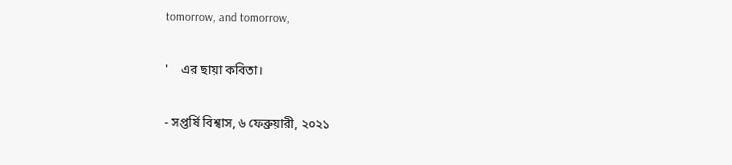tomorrow, and tomorrow,

'    এর ছায়া কবিতা।

- সপ্তর্ষি বিশ্বাস, ৬ ফেব্রুয়ারী, ২০২১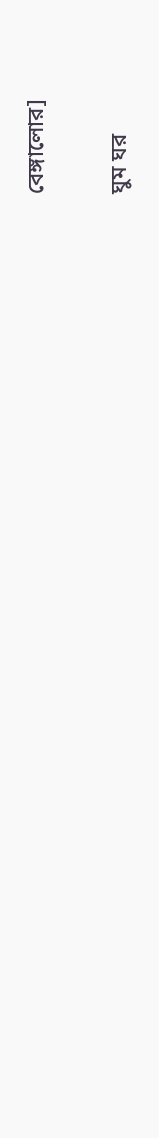বেঙ্গালোর]

ঘুম ঘর